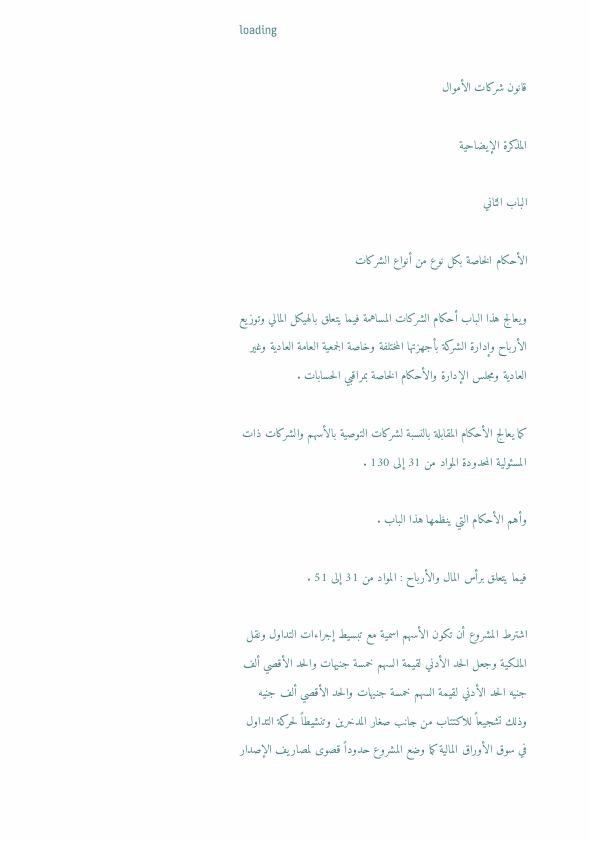loading

قانون شركات الأموال

المذكرة الإيضاحية

الباب الثاني

الأحكام الخاصة بكل نوع من أنواع الشركات

ويعالج هذا الباب أحكام الشركات المساهمة فيما يتعلق بالهيكل المالي وتوزيع الأرباح وإدارة الشركة بأجهزتها المختلفة وخاصة الجمعية العامة العادية وغير العادية ومجلس الإدارة والأحكام الخاصة بمراقبي الحسابات .

كما يعالج الأحكام المقابلة بالنسبة لشركات التوصية بالأسهم والشركات ذات المسئولية المحدودة المواد من 31 إلى 130 .

وأهم الأحكام التي ينظمها هذا الباب .

فيما يتعلق برأس المال والأرباح : المواد من 31 إلى 51 .

اشترط المشروع أن تكون الأسهم اسمية مع تبسيط إجراءات التداول ونقل الملكية وجعل الحد الأدني لقيمة السهم خمسة جنيهات والحد الأقصي ألف جنيه الحد الأدني لقيمة السهم خمسة جنيهات والحد الأقصي ألف جنيه وذلك تشجيعاً للاكتتاب من جانب صغار المدخرين وتنشيطاً لحركة التداول في سوق الأوراق المالية كما وضع المشروع حدوداً قصوى لمصاريف الإصدار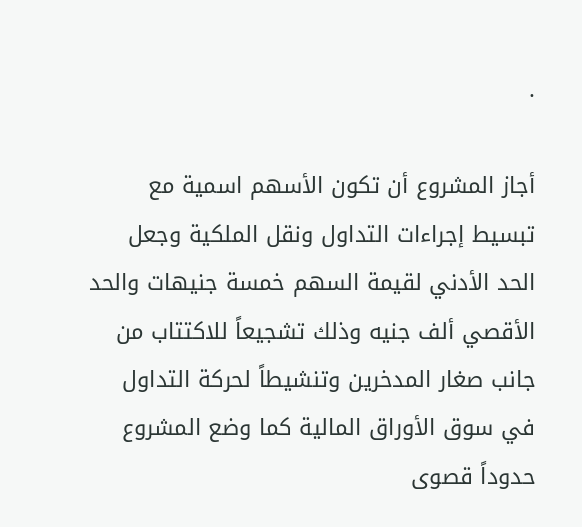.

أجاز المشروع أن تكون الأسهم اسمية مع تبسيط إجراءات التداول ونقل الملكية وجعل الحد الأدني لقيمة السهم خمسة جنيهات والحد الأقصي ألف جنيه وذلك تشجيعاً للاكتتاب من جانب صغار المدخرين وتنشيطاً لحركة التداول في سوق الأوراق المالية كما وضع المشروع حدوداً قصوى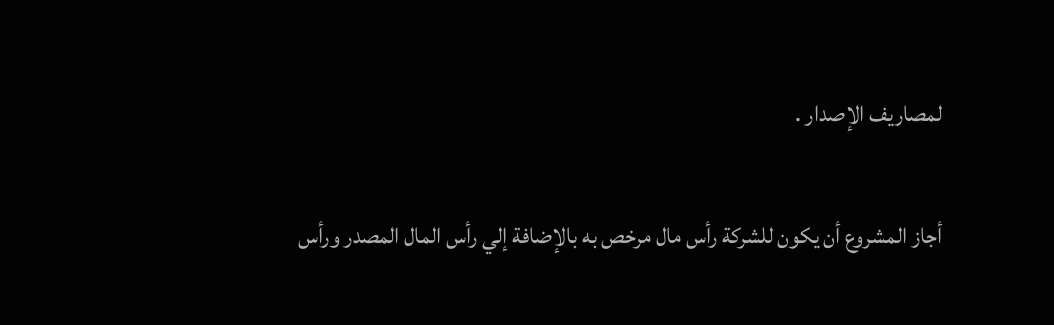لمصاريف الإصدار .

أجاز المشروع أن يكون للشركة رأس مال مرخص به بالإضافة إلي رأس المال المصدر ورأس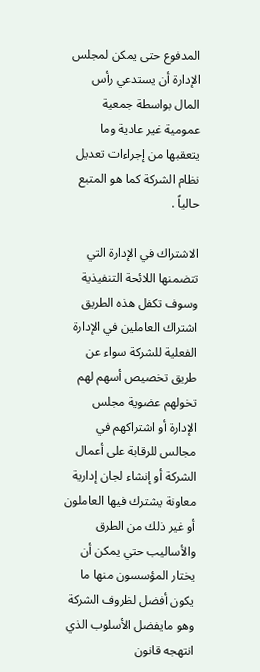المدفوع حتى يمكن لمجلس الإدارة أن يستدعي رأس المال بواسطة جمعية عمومية غير عادية وما يتعقبها من إجراءات تعديل نظام الشركة كما هو المتبع حالياً .

الاشتراك في الإدارة التي تتضمنها اللائحة التنفيذية وسوف تكفل هذه الطريق اشتراك العاملين في الإدارة الفعلية للشركة سواء عن طريق تخصيص أسهم لهم تخولهم عضوية مجلس الإدارة أو اشتراكهم في مجالس للرقابة على أعمال الشركة أو إنشاء لجان إدارية معاونة يشترك فيها العاملون أو غير ذلك من الطرق والأساليب حتي يمكن أن يختار المؤسسون منها ما يكون أفضل لظروف الشركة وهو مايفضل الأسلوب الذي انتهجه قانون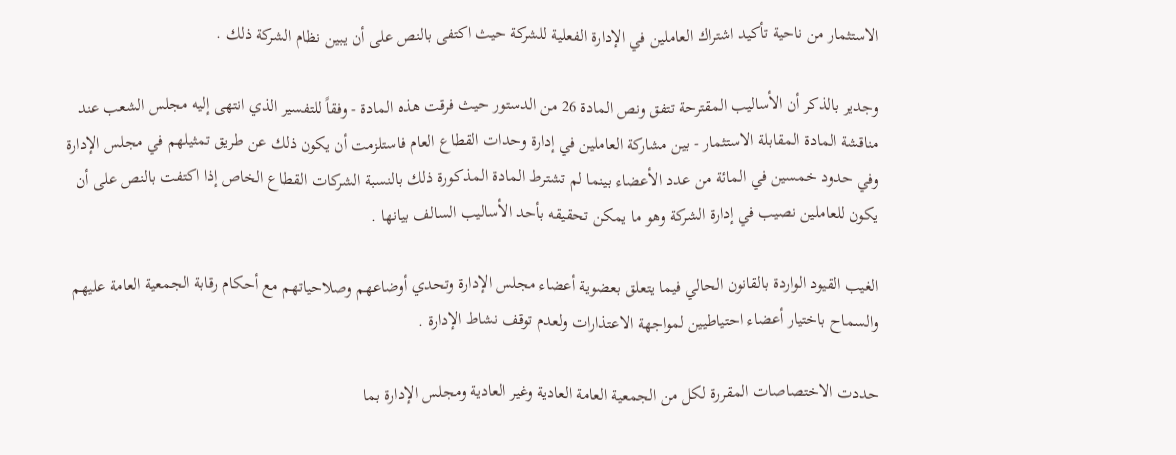الاستثمار من ناحية تأكيد اشتراك العاملين في الإدارة الفعلية للشركة حيث اكتفى بالنص على أن يبين نظام الشركة ذلك .

وجدير بالذكر أن الأساليب المقترحة تتفق ونص المادة 26 من الدستور حيث فرقت هذه المادة - وفقاً للتفسير الذي انتهى إليه مجلس الشعب عند مناقشة المادة المقابلة الاستثمار - بين مشاركة العاملين في إدارة وحدات القطاع العام فاستلزمت أن يكون ذلك عن طريق تمثيلهم في مجلس الإدارة وفي حدود خمسين في المائة من عدد الأعضاء بينما لم تشترط المادة المذكورة ذلك بالنسبة الشركات القطاع الخاص إذا اكتفت بالنص على أن يكون للعاملين نصيب في إدارة الشركة وهو ما يمكن تحقيقه بأحد الأساليب السالف بيانها .

الغيب القيود الواردة بالقانون الحالي فيما يتعلق بعضوية أعضاء مجلس الإدارة وتحدي أوضاعهم وصلاحياتهم مع أحكام رقابة الجمعية العامة عليهم والسماح باختيار أعضاء احتياطيين لمواجهة الاعتذارات ولعدم توقف نشاط الإدارة .

حددت الاختصاصات المقررة لكل من الجمعية العامة العادية وغير العادية ومجلس الإدارة بما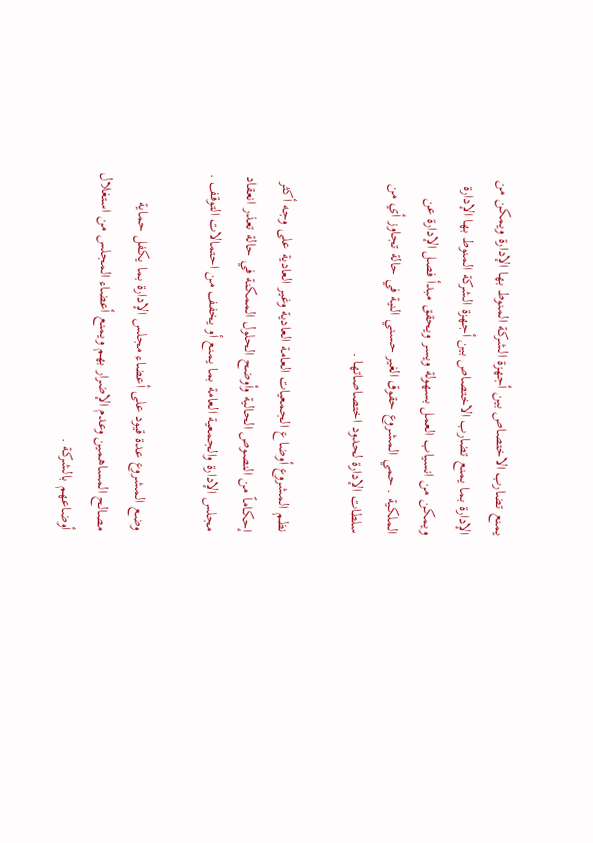يمنع تضارب الاختصاص بين أجهزة الشركة المنوط بها الإدارة ويمكن من الإدارة بما يمنع تضارب الاختصاص بين أجهزة الشركة المنوط بها الإدارة ويمكن من انسياب العمل بسهولة ويسر ويحقق مبدأ فصل الإدارة عن الملكية . حمي المشروع حقوق الغير حسني النية في حالة تجاوز أي من سلطات الإدارة لحدود اختصاصاتها .

نظم المشروع أوضاع الجمعيات العامة العادية وغير العادية على وجه أكثر إحكاماً من النصوص الحالية وأوضح الحلول الممكنة في حالة تعذر انعقاد مجلس الإدارة والجمعية العامة بما يمنع أو يخفف من احتمالات التوقف .

وضع المشروع عدة قيود على أعضاء مجلس الإدارة بما يكفل حماية مصالح المساهمين وعدم الإضرار بهم ويمنع أعضاء المجلس من استغلال أوضاعهم بالشركة .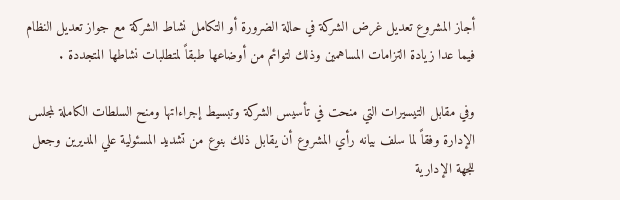أجاز المشروع تعديل غرض الشركة في حالة الضرورة أو التكامل نشاط الشركة مع جواز تعديل النظام فيما عدا زيادة التزامات المساهمين وذلك لتوائم من أوضاعها طبقاً لمتطلبات نشاطها المتجددة .

وفي مقابل التيسيرات التي منحت في تأسيس الشركة وتبسيط إجراءاتها ومنح السلطات الكاملة لمجلس الإدارة وفقاً لما سلف بيانه رأي المشروع أن يقابل ذلك بنوع من تشديد المسئولية علي المديرين وجعل للجهة الإدارية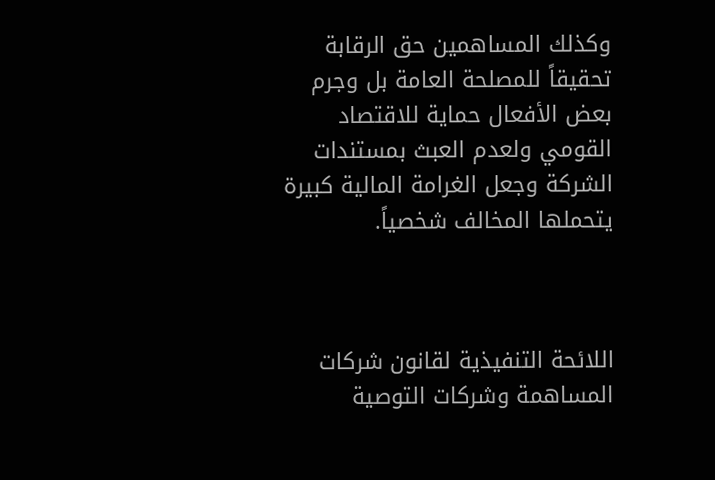وكذلك المساهمين حق الرقابة تحقيقاً للمصلحة العامة بل وجرم بعض الأفعال حماية للاقتصاد القومي ولعدم العبث بمستندات الشركة وجعل الغرامة المالية كبيرة يتحملها المخالف شخصياً.



اللائحة التنفيذية لقانون شركات المساهمة وشركات التوصية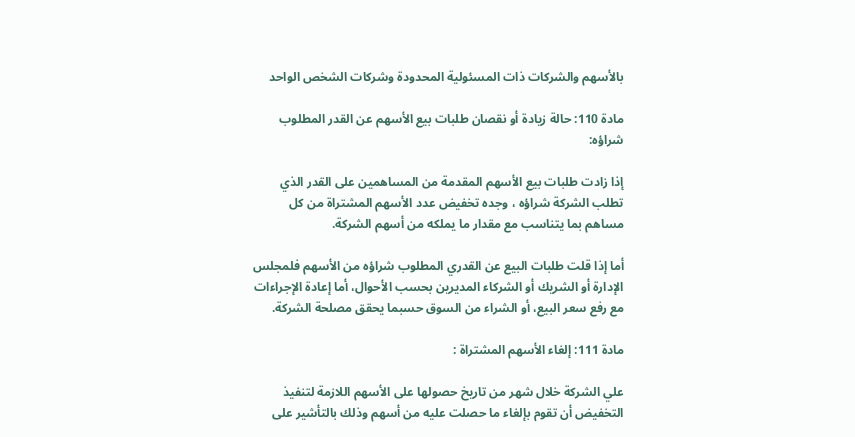بالأسهم والشركات ذات المسئولية المحدودة وشركات الشخص الواحد

مادة 110: حالة زيادة أو نقصان طلبات بيع الأسهم عن القدر المطلوب شراؤه:

إذا زادت طلبات بيع الأسهم المقدمة من المساهمين على القدر الذي تطلب الشركة شراؤه ، وجده تخفيض عدد الأسهم المشتراة من كل مساهم بما يتناسب مع مقدار ما يملكه من أسهم الشركة.

أما إذا قلت طلبات البيع عن القدري المطلوب شراؤه من الأسهم فلمجلس الإدارة أو الشريك أو الشركاء المديرين بحسب الأحوال، أما إعادة الإجراءات مع رفع سعر البيع، أو الشراء من السوق حسبما يحقق مصلحة الشركة.

مادة 111: إلغاء الأسهم المشتراة :

علي الشركة خلال شهر من تاريخ حصولها على الأسهم اللازمة لتنفيذ التخفيض أن تقوم بإلغاء ما حصلت عليه من أسهم وذلك بالتأشير على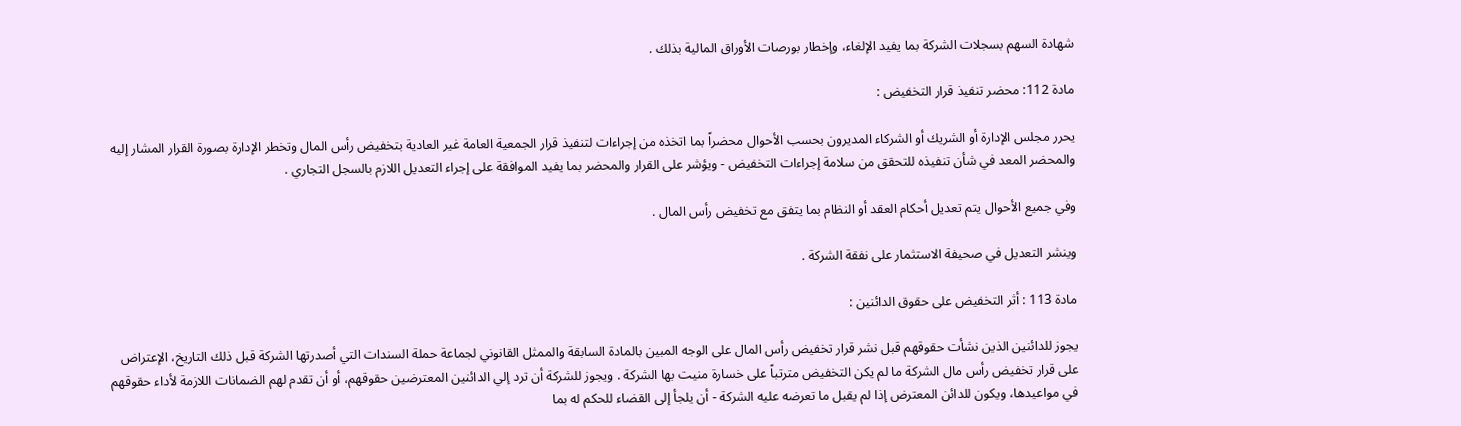شهادة السهم بسجلات الشركة بما يفيد الإلغاء، وإخطار بورصات الأوراق المالية بذلك .

مادة 112: محضر تنفيذ قرار التخفيض :

يحرر مجلس الإدارة أو الشريك أو الشركاء المديرون بحسب الأحوال محضراً بما اتخذه من إجراءات لتنفيذ قرار الجمعية العامة غير العادية بتخفيض رأس المال وتخطر الإدارة بصورة القرار المشار إليه والمحضر المعد في شأن تنفيذه للتحقق من سلامة إجراءات التخفيض - ويؤشر على القرار والمحضر بما يفيد الموافقة على إجراء التعديل اللازم بالسجل التجاري .

وفي جميع الأحوال يتم تعديل أحكام العقد أو النظام بما يتفق مع تخفيض رأس المال .

وينشر التعديل في صحيفة الاستثمار على نفقة الشركة .

مادة 113 : أثر التخفيض على حقوق الدائنين :

يجوز للدائنين الذين نشأت حقوقهم قبل نشر قرار تخفيض رأس المال على الوجه المبين بالمادة السابقة والممثل القانوني لجماعة حملة السندات التي أصدرتها الشركة قبل ذلك التاريخ، الإعتراض على قرار تخفيض رأس مال الشركة ما لم يكن التخفيض مترتباً على خسارة منيت بها الشركة . ويجوز للشركة أن ترد إلي الدائنين المعترضين حقوقهم، أو أن تقدم لهم الضمانات اللازمة لأداء حقوقهم في مواعيدها، ويكون للدائن المعترض إذا لم يقبل ما تعرضه عليه الشركة - أن يلجأ إلى القضاء للحكم له بما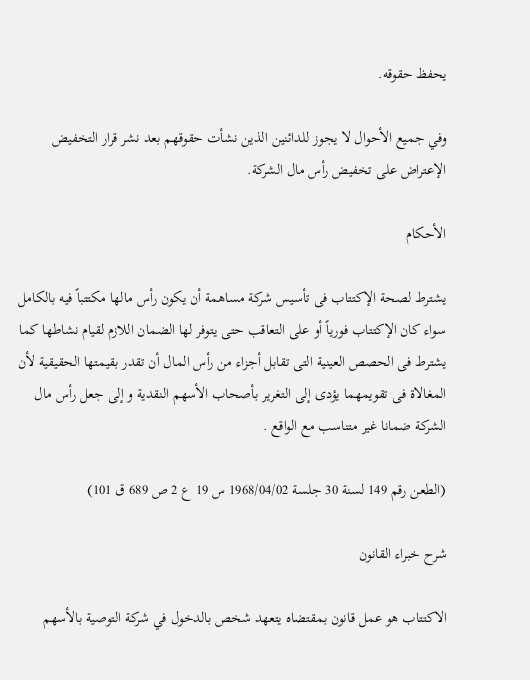يحفظ حقوقه.

وفي جميع الأحوال لا يجوز للدائنين الذين نشأت حقوقهم بعد نشر قرار التخفيض الإعتراض على تخفيض رأس مال الشركة.

الأحكام

يشترط لصحة الإكتتاب فى تأسيس شركة مساهمة أن يكون رأس مالها مكتتباً فيه بالكامل سواء كان الإكتتاب فورياً أو على التعاقب حتى يتوفر لها الضمان اللازم لقيام نشاطها كما يشترط فى الحصص العينية التى تقابل أجزاء من رأس المال أن تقدر بقيمتها الحقيقية لأن المغالاة فى تقويمهما يؤدى إلى التغرير بأصحاب الأسهم النقدية و إلى جعل رأس مال الشركة ضمانا غير متناسب مع الواقع .

(الطعن رقم 149 لسنة 30 جلسة 1968/04/02 س 19 ع 2 ص 689 ق 101)

شرح خبراء القانون

الاكتتاب هو عمل قانون بمقتضاه يتعهد شخص بالدخول في شركة التوصية بالأسهم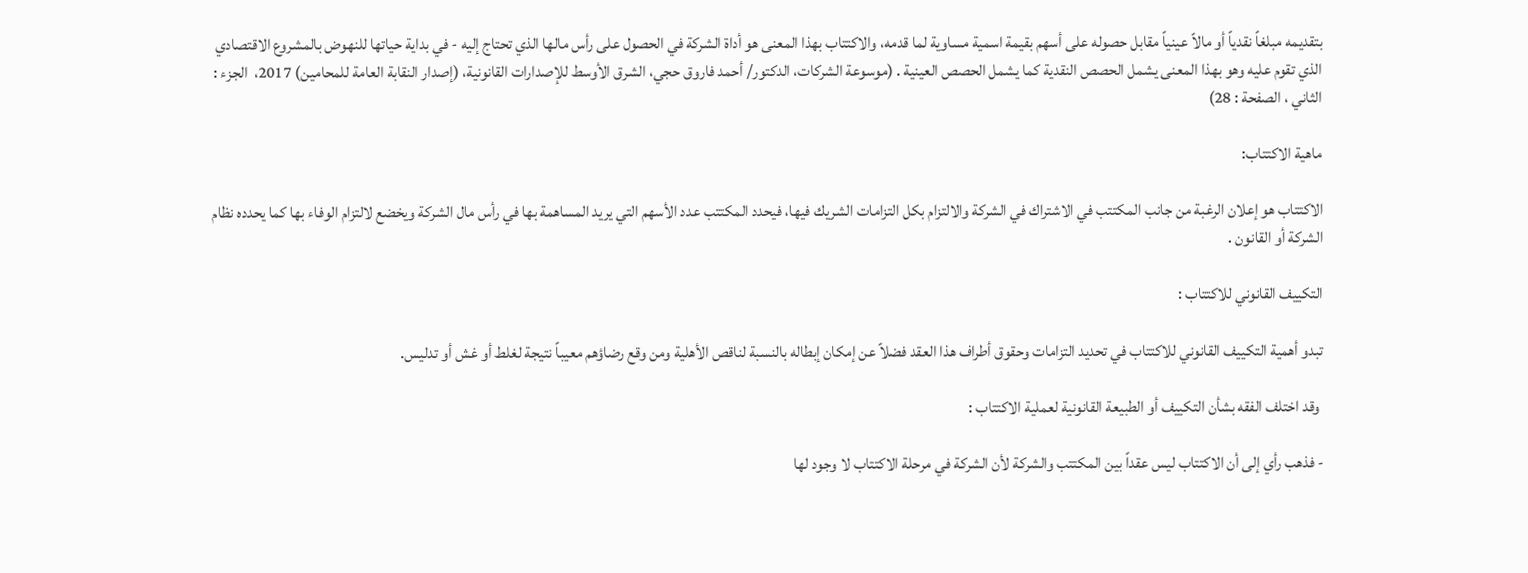بتقديمه مبلغاً نقدياً أو مالاً عينياً مقابل حصوله على أسهم بقيمة اسمية مساوية لما قدمه، والاكتتاب بهذا المعنى هو أداة الشركة في الحصول على رأس مالها الذي تحتاج إليه - في بداية حياتها للنهوض بالمشروع الاقتصادي الذي تقوم عليه وهو بهذا المعنى يشمل الحصص النقدية كما يشمل الحصص العينية . (موسوعة الشركات، الدكتور/ أحمد فاروق حجي، الشرق الأوسط للإصدارات القانونية، (إصدار النقابة العامة للمحامين) 2017،  الجزء : الثاني ، الصفحة : 28)

ماهية الاكتتاب:

الاكتتاب هو إعلان الرغبة من جانب المكتتب في الاشتراك في الشركة والالتزام بكل التزامات الشريك فيها، فيحدد المكتتب عدد الأسهم التي يريد المساهمة بها في رأس مال الشركة ويخضع لالتزام الوفاء بها كما يحدده نظام الشركة أو القانون .

التكييف القانوني للاكتتاب :

تبدو أهمية التكييف القانوني للاكتتاب في تحديد التزامات وحقوق أطراف هذا العقد فضلاً عن إمكان إبطاله بالنسبة لناقص الأهلية ومن وقع رضاؤهم معيباً نتيجة لغلط أو غش أو تدليس.

 وقد اختلف الفقه بشأن التكييف أو الطبيعة القانونية لعملية الاكتتاب :

- فذهب رأي إلى أن الاكتتاب ليس عقداً بين المكتتب والشركة لأن الشركة في مرحلة الاكتتاب لا وجود لها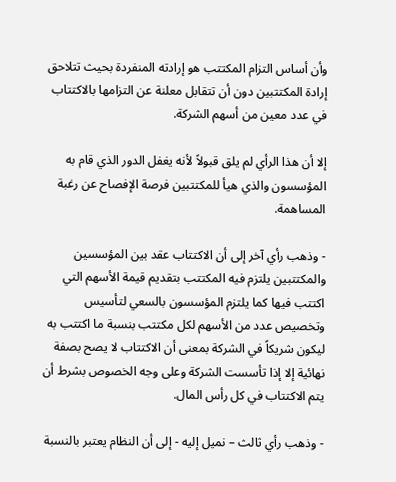وأن أساس التزام المكتتب هو إرادته المنفردة بحيث تتلاحق إرادة المكتتبين دون أن تتقابل معلنة عن التزامها بالاكتتاب في عدد معين من أسهم الشركة.

إلا أن هذا الرأي لم يلق قبولاً لأنه يغفل الدور الذي قام به المؤسسون والذي هيأ للمكتتبين فرصة الإفصاح عن رغبة المساهمة.

- وذهب رأي آخر إلى أن الاكتتاب عقد بين المؤسسين والمكتتبين يلتزم فيه المكتتب بتقديم قيمة الأسهم التي اكتتب فيها كما يلتزم المؤسسون بالسعي لتأسيس وتخصيص عدد من الأسهم لكل مكتتب بنسبة ما اكتتب به ليكون شريكاً في الشركة بمعنى أن الاكتتاب لا يصح بصفة نهائية إلا إذا تأسست الشركة وعلى وجه الخصوص بشرط أن يتم الاكتتاب في كل رأس المال.

- وذهب رأي ثالث – نميل إليه - إلى أن النظام يعتبر بالنسبة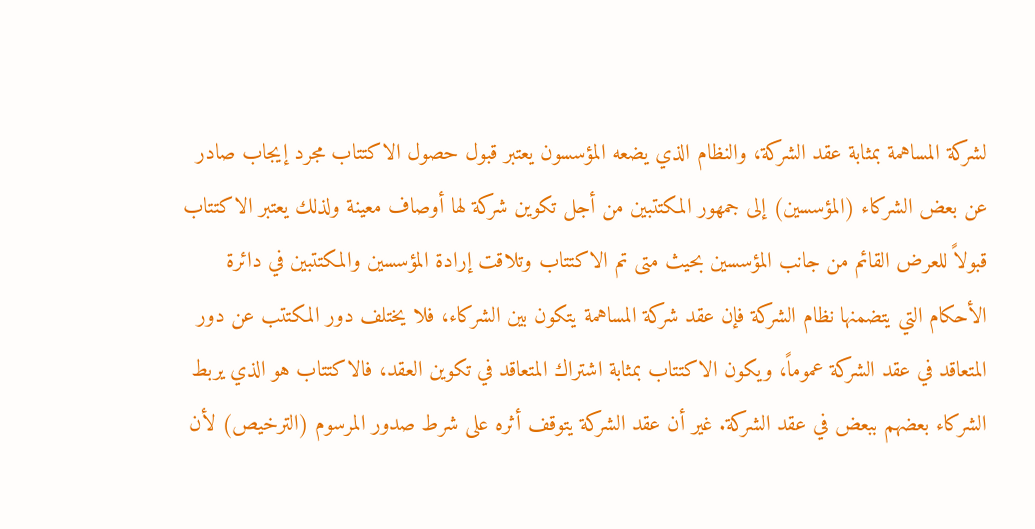لشركة المساهمة بمثابة عقد الشركة، والنظام الذي يضعه المؤسسون يعتبر قبول حصول الاكتتاب مجرد إيجاب صادر عن بعض الشركاء (المؤسسين) إلى جمهور المكتتبين من أجل تكوين شركة لها أوصاف معينة ولذلك يعتبر الاكتتاب قبولاً للعرض القائم من جانب المؤسسين بحيث متى تم الاكتتاب وتلاقت إرادة المؤسسين والمكتتبين في دائرة الأحكام التي يتضمنها نظام الشركة فإن عقد شركة المساهمة يتكون بين الشركاء، فلا يختلف دور المكتتب عن دور المتعاقد في عقد الشركة عموماً، ويكون الاكتتاب بمثابة اشتراك المتعاقد في تكوين العقد، فالاكتتاب هو الذي يربط الشركاء بعضهم ببعض في عقد الشركة. غير أن عقد الشركة يتوقف أثره على شرط صدور المرسوم (الترخيص) لأن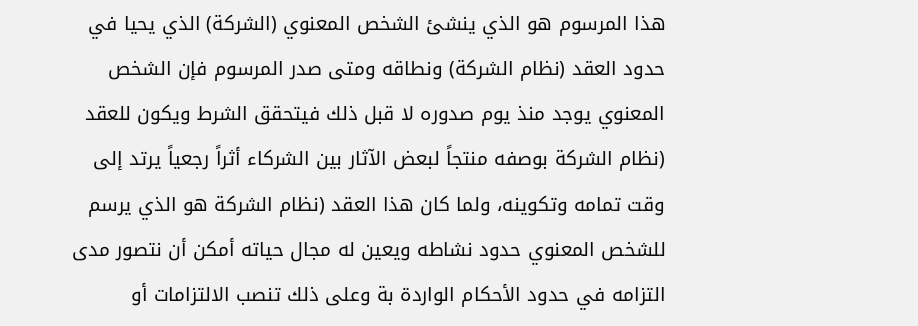هذا المرسوم هو الذي ينشئ الشخص المعنوي (الشركة) الذي يحيا في حدود العقد (نظام الشركة) ونطاقه ومتى صدر المرسوم فإن الشخص المعنوي يوجد منذ يوم صدوره لا قبل ذلك فيتحقق الشرط ويكون للعقد (نظام الشركة بوصفه منتجاً لبعض الآثار بين الشركاء أثراً رجعياً يرتد إلى وقت تمامه وتكوينه، ولما كان هذا العقد (نظام الشركة هو الذي يرسم للشخص المعنوي حدود نشاطه ويعين له مجال حياته أمكن أن نتصور مدى التزامه في حدود الأحكام الواردة بة وعلى ذلك تنصب الالتزامات أو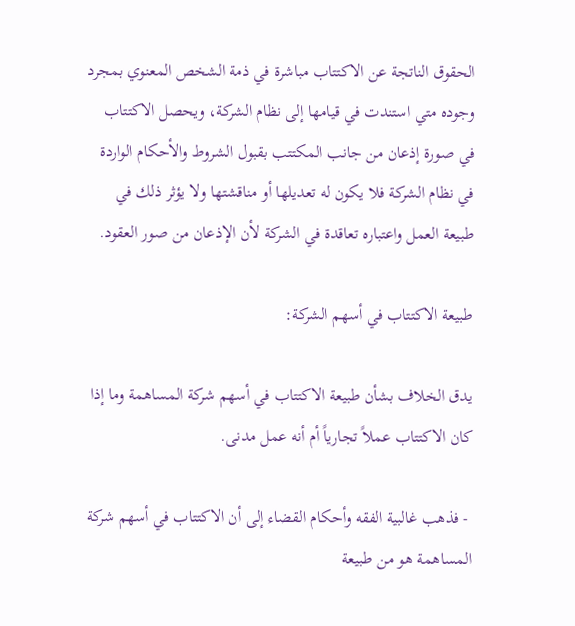الحقوق الناتجة عن الاكتتاب مباشرة في ذمة الشخص المعنوي بمجرد وجوده متي استندت في قيامها إلى نظام الشركة، ويحصل الاكتتاب في صورة إذعان من جانب المكتتب بقبول الشروط والأحكام الواردة في نظام الشركة فلا يكون له تعديلها أو مناقشتها ولا يؤثر ذلك في طبيعة العمل واعتباره تعاقدة في الشركة لأن الإذعان من صور العقود.

طبيعة الاكتتاب في أسهم الشركة:

يدق الخلاف بشأن طبيعة الاكتتاب في أسهم شركة المساهمة وما إذا كان الاكتتاب عملاً تجارياً أم أنه عمل مدنی.

 - فذهب غالبية الفقه وأحكام القضاء إلى أن الاكتتاب في أسهم شركة المساهمة هو من طبيعة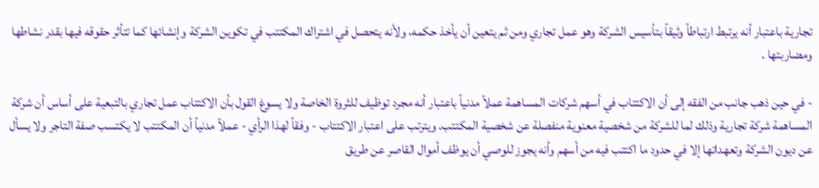تجارية باعتبار أنه يرتبط ارتباطاً وثيقاً بتأسيس الشركة وهو عمل تجاري ومن ثم يتعين أن يأخذ حكمه، ولأنه يتحصل في اشتراك المكتتب في تكوين الشركة وإنشائها كما تتأثر حقوقه فيها بقدر نشاطها ومضاربتها .

- في حين ذهب جانب من الفقه إلى أن الاكتتاب في أسهم شركات المساهمة عملاً مدنياً باعتبار أنه مجرد توظيف للثروة الخاصة ولا يسوغ القول بأن الاكتتاب عمل تجاري بالتبعية على أساس أن شركة المساهمة شركة تجارية وذلك لما للشركة من شخصية معنوية منفصلة عن شخصية المكتتب. ويترتب على اعتبار الاكتتاب - وفقاً لهذا الرأي - عملاً مدنياً أن المكتتب لا يكتسب صفة التاجر ولا يسأل عن ديون الشركة وتعهداتها إلا في حدود ما اكتتب فيه من أسهم وأنه يجوز للوصي أن يوظف أموال القاصر عن طريق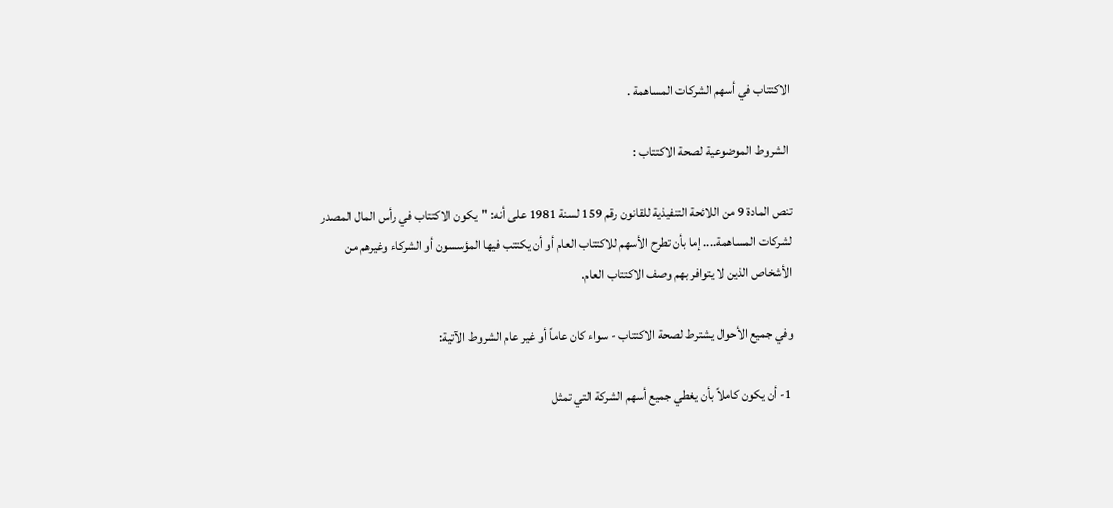الاكتتاب في أسهم الشركات المساهمة .

 الشروط الموضوعية لصحة الاكتتاب :

تنص المادة 9 من اللائحة التنفيذية للقانون رقم 159 لسنة 1981 على أنه: "يكون الاكتتاب في رأس المال المصدر لشركات المساهمة.... إما بأن تطرح الأسهم للاكتتاب العام أو أن يكتتب فيها المؤسسون أو الشركاء وغيرهم من الأشخاص الذين لا يتوافر بهم وصف الاكتتاب العام.

وفي جميع الأحوال يشترط لصحة الاكتتاب - سواء كان عاماً أو غير عام الشروط الآتية:

 1- أن يكون كاملاً بأن يغطي جميع أسهم الشركة التي تمثل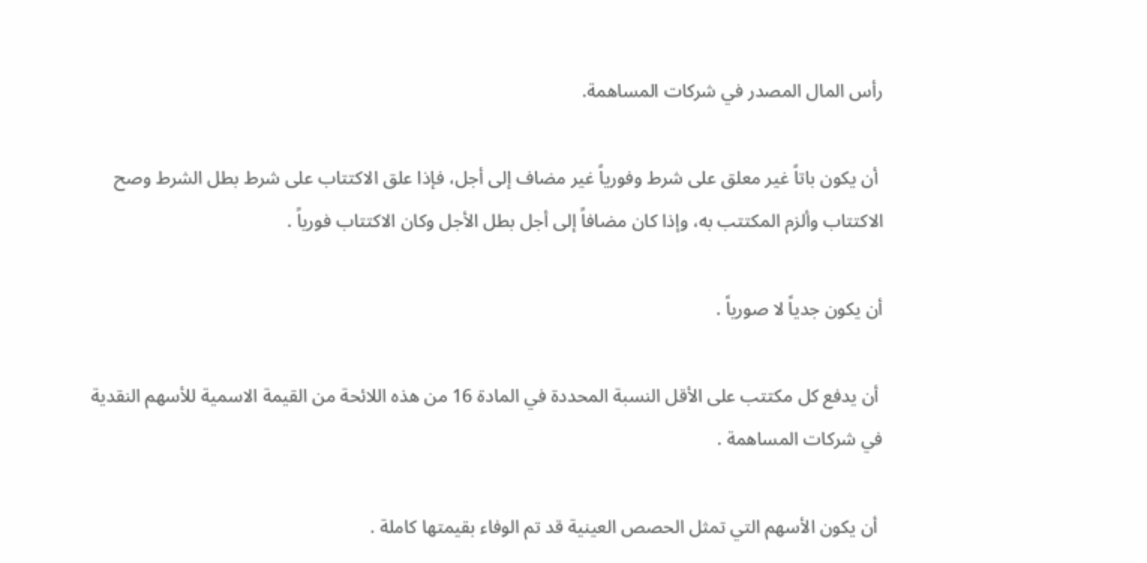رأس المال المصدر في شركات المساهمة.

 أن يكون باتاً غير معلق على شرط وفورياً غير مضاف إلى أجل، فإذا علق الاكتتاب على شرط بطل الشرط وصح الاكتتاب وألزم المكتتب به، وإذا كان مضافاً إلى أجل بطل الأجل وكان الاكتتاب فورياً .

أن يكون جدياً لا صورياً .

 أن يدفع كل مكتتب على الأقل النسبة المحددة في المادة 16 من هذه اللائحة من القيمة الاسمية للأسهم النقدية في شركات المساهمة .

 أن يكون الأسهم التي تمثل الحصص العينية قد تم الوفاء بقيمتها كاملة .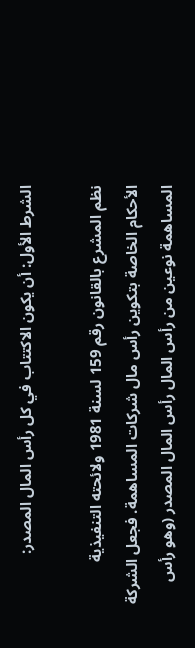الشرط الأول: أن يكون الاكتتاب في كل رأس المال المصدر:

نظم المشرع بالقانون رقم 159 لسنة 1981 ولائحته التنفيذية الأحكام الخاصة بتكوين رأس مال شركات المساهمة. فجعل الشركة المساهمة نوعين من رأس المال رأس المال المصدر (وهو رأس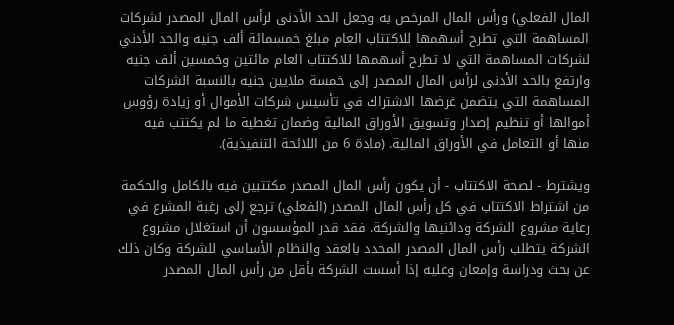المال الفعلي) ورأس المال المرخص به وجعل الحد الأدنى لرأس المال المصدر لشركات المساهمة التي تطرح أسهمها للاكتتاب العام مبلغ خمسمائة ألف جنيه والحد الأدني لشركات المساهمة التي لا تطرح أسهمها للاكتتاب العام مائتين وخمسين ألف جنيه وارتفع بالحد الأدنى لرأس المال المصدر إلى خمسة ملايين جنيه بالنسبة الشركات المساهمة التي يتضمن غرضها الاشتراك في تأسيس شركات الأموال أو زيادة رؤوس أموالها أو تنظيم إصدار وتسويق الأوراق المالية وضمان تغطية ما لم يكتتب فيه منها أو التعامل في الأوراق المالية. (مادة 6 من اللائحة التنفيذية).

ويشترط - لصحة الاكتتاب - أن يكون رأس المال المصدر مكتتبين فيه بالكامل والحكمة من اشتراط الاكتتاب في كل رأس المال المصدر (الفعلي) ترجع إلى رغبة المشرع في رعاية مشروع الشركة ودائنيها والشركة. فقد قدر المؤسسون أن استغلال مشروع الشركة يتطلب رأس المال المصدر المحدد بالعقد والنظام الأساسي للشركة وكان ذلك عن بحث ودراسة وإمعان وعليه إذا أسست الشركة بأقل من رأس المال المصدر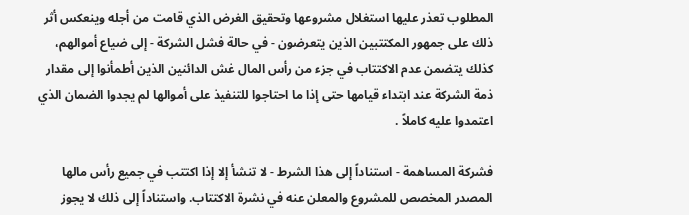المطلوب تعذر عليها استغلال مشروعها وتحقيق الغرض الذي قامت من أجله وينعكس أثر ذلك على جمهور المكتتبين الذين يتعرضون - في حالة فشل الشركة - إلى ضياع أموالهم، كذلك يتضمن عدم الاكتتاب في جزء من رأس المال غش الدائنين الذين أطمأنوا إلى مقدار ذمة الشركة عند ابتداء قيامها حتى إذا ما احتاجوا للتنفيذ على أموالها لم يجدوا الضمان الذي اعتمدوا عليه كاملاً .

فشركة المساهمة - استناداً إلى هذا الشرط - لا تنشأ إلا إذا اكتتب في جميع رأس مالها المصدر المخصص للمشروع والمعلن عنه في نشرة الاكتتاب. واستناداً إلى ذلك لا يجوز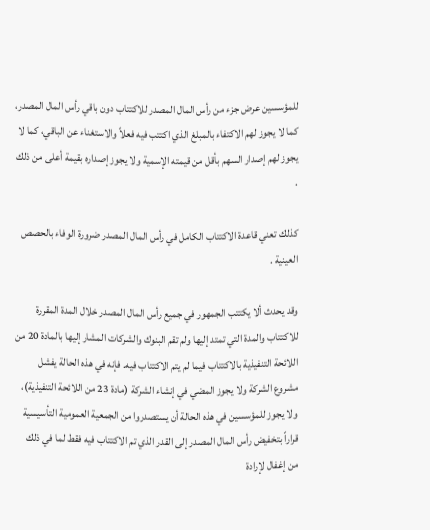للمؤسسين عرض جزء من رأس المال المصدر للاكتتاب دون باقي رأس المال المصدر، كما لا يجوز لهم الاكتفاء بالمبلغ الذي اكتتب فيه فعلاً والاستغناء عن الباقي، كما لا يجوز لهم إصدار السهم بأقل من قيمته الإسمية ولا يجوز إصداره بقيمة أعلى من ذلك .

كذلك تعني قاعدة الاكتتاب الكامل في رأس المال المصدر ضرورة الوفاء بالحصص العينية .

وقد يحدث ألا يكتتب الجمهور في جميع رأس المال المصدر خلال المدة المقررة للاكتتاب والمدة التي تمتد إليها ولم تقم البنوك والشركات المشار إليها بالمادة 20 من اللائحة التنفيذية بالاكتتاب فيما لم يتم الاكتتاب فيه. فإنه في هذه الحالة يفشل مشروع الشركة ولا يجوز المضي في إنشاء الشركة (مادة 23 من اللائحة التنفيذية)، ولا يجوز للمؤسسين في هذه الحالة أن يستصدروا من الجمعية العمومية التأسيسية قراراً بتخفيض رأس المال المصدر إلى القدر الذي تم الاكتتاب فيه فقط لما في ذلك من إغفال لإرادة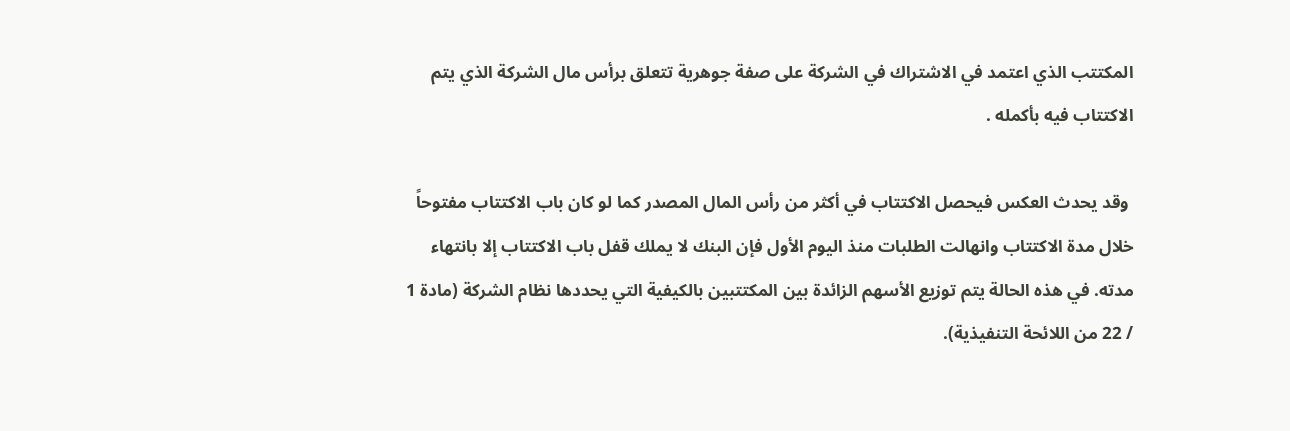المكتتب الذي اعتمد في الاشتراك في الشركة على صفة جوهرية تتعلق برأس مال الشركة الذي يتم الاكتتاب فيه بأكمله .

 وقد يحدث العكس فيحصل الاكتتاب في أكثر من رأس المال المصدر كما لو كان باب الاكتتاب مفتوحاً خلال مدة الاكتتاب وانهالت الطلبات منذ اليوم الأول فإن البنك لا يملك قفل باب الاكتتاب إلا بانتهاء مدته. في هذه الحالة يتم توزيع الأسهم الزائدة بين المكتتبين بالكيفية التي يحددها نظام الشركة (مادة 1 / 22 من اللائحة التنفيذية).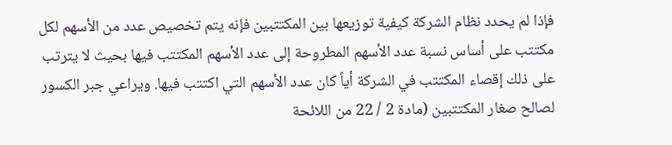فإذا لم يحدد نظام الشركة كيفية توزيعها بين المكتتبين فإنه يتم تخصيص عدد من الأسهم لكل مكتتب على أساس نسبة عدد الأسهم المطروحة إلى عدد الأسهم المكتتب فيها بحيث لا يترتب على ذلك إقصاء المكتتب في الشركة أياً كان عدد الأسهم التي اكتتب فيها. ويراعي جبر الكسور لصالح صغار المكتتبين (مادة 2 / 22 من اللائحة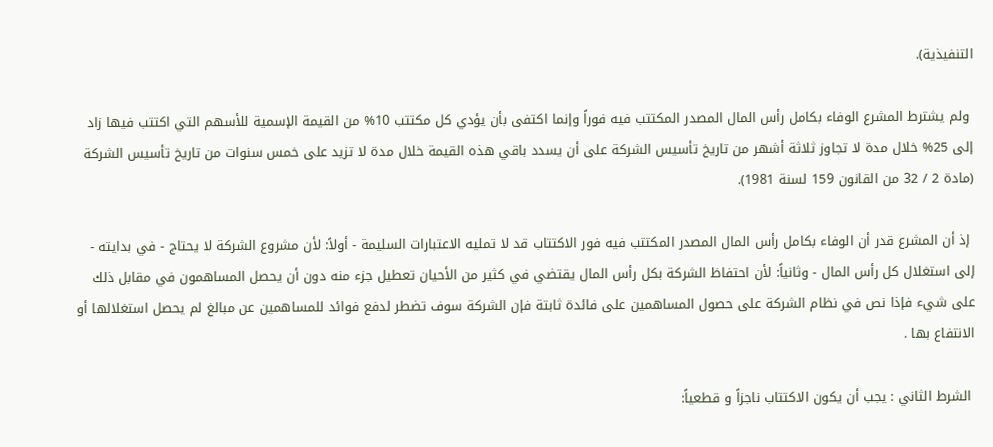التنفيذية).

 ولم يشترط المشرع الوفاء بكامل رأس المال المصدر المكتتب فيه فوراً وإنما اكتفى بأن يؤدي كل مكتتب 10% من القيمة الإسمية للأسهم التي اكتتب فيها زاد إلى 25% خلال مدة لا تجاوز ثلاثة أشهر من تاريخ تأسيس الشركة على أن يسدد باقي هذه القيمة خلال مدة لا تزيد على خمس سنوات من تاريخ تأسيس الشركة (مادة 2 / 32 من القانون 159 لسنة 1981).

 إذ أن المشرع قدر أن الوفاء بكامل رأس المال المصدر المكتتب فيه فور الاكتتاب قد لا تمليه الاعتبارات السليمة - أولاً: لأن مشروع الشركة لا يحتاج - في بدايته - إلى استغلال كل رأس المال - وثانياً: لأن احتفاظ الشركة بكل رأس المال يقتضي في كثير من الأحيان تعطيل جزء منه دون أن يحصل المساهمون في مقابل ذلك على شيء فإذا نص في نظام الشركة على حصول المساهمين على فائدة ثابتة فإن الشركة سوف تضطر لدفع فوائد للمساهمين عن مبالغ لم يحصل استغلالها أو الانتفاع بها .

 الشرط الثاني : يجب أن يكون الاكتتاب ناجزاً و قطعياً: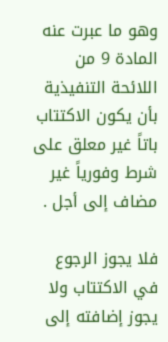وهو ما عبرت عنه المادة 9 من اللائحة التنفيذية بأن يكون الاكتتاب باتاً غير معلق على شرط وفورياً غير مضاف إلى أجل .

فلا يجوز الرجوع في الاكتتاب ولا يجوز إضافته إلى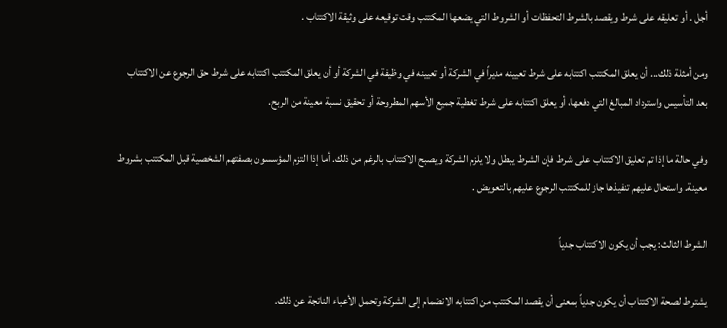أجل . أو تعليقه على شرط ويقصد بالشرط التحفظات أو الشروط التي يضعها المكتتب وقت توقيعه على وثيقة الاكتتاب .

ومن أمثلة ذلك... أن يعلق المكتتب اكتتابه على شرط تعيينه مديراً في الشركة أو تعيينه في وظيفة في الشركة أو أن يعلق المكتتب اكتتابه على شرط حق الرجوع عن الاكتتاب بعد التأسيس واسترداد المبالغ التي دفعها، أو يعلق اكتتابه على شرط تغطية جميع الأسهم المطروحة أو تحقيق نسبة معينة من الربح.

وفي حالة ما إذا تم تعليق الاكتتاب على شرط فإن الشرط يبطل ولا يلزم الشركة ويصبح الاكتتاب بالرغم من ذلك. أما إذا التزم المؤسسون بصفتهم الشخصية قبل المكتتب بشروط معينة. واستحال عليهم تنفيذها جاز للمكتتب الرجوع عليهم بالتعويض .

الشرط الثالث: يجب أن يكون الاكتتاب جدياً

يشترط لصحة الاكتتاب أن يكون جدياً بمعنى أن يقصد المكتتب من اكتتابه الانضمام إلى الشركة وتحمل الأعباء الناتجة عن ذلك.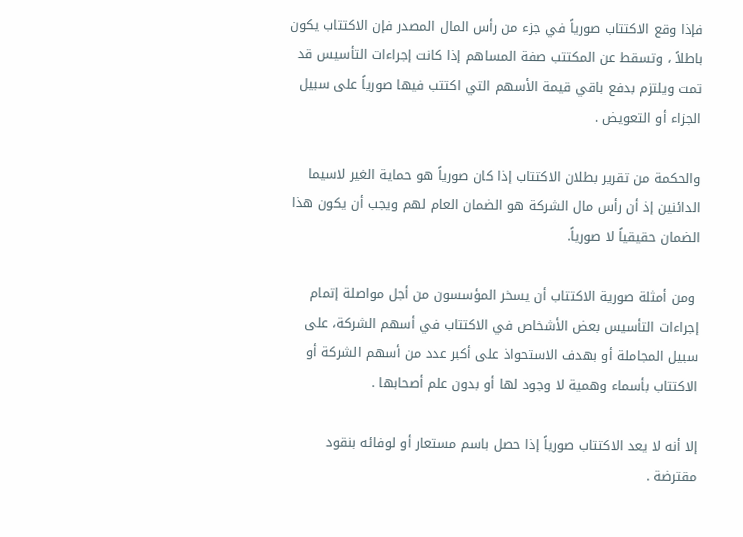فإذا وقع الاكتتاب صورياً في جزء من رأس المال المصدر فإن الاكتتاب يكون باطلاً ، وتسقط عن المكتتب صفة المساهم إذا كانت إجراءات التأسيس قد تمت ويلتزم بدفع باقي قيمة الأسهم التي اكتتب فيها صورياً على سبيل الجزاء أو التعويض .

والحكمة من تقرير بطلان الاكتتاب إذا كان صورياً هو حماية الغير لاسيما الدائنين إذ أن رأس مال الشركة هو الضمان العام لهم ويجب أن يكون هذا الضمان حقيقياً لا صورياً.

 ومن أمثلة صورية الاكتتاب أن يسخر المؤسسون من أجل مواصلة إتمام إجراءات التأسيس بعض الأشخاص في الاكتتاب في أسهم الشركة، على سبيل المجاملة أو بهدف الاستحواذ على أكبر عدد من أسهم الشركة أو الاكتتاب بأسماء وهمية لا وجود لها أو بدون علم أصحابها .

إلا أنه لا يعد الاكتتاب صورياً إذا حصل باسم مستعار أو لوفائه بنقود مقترضة .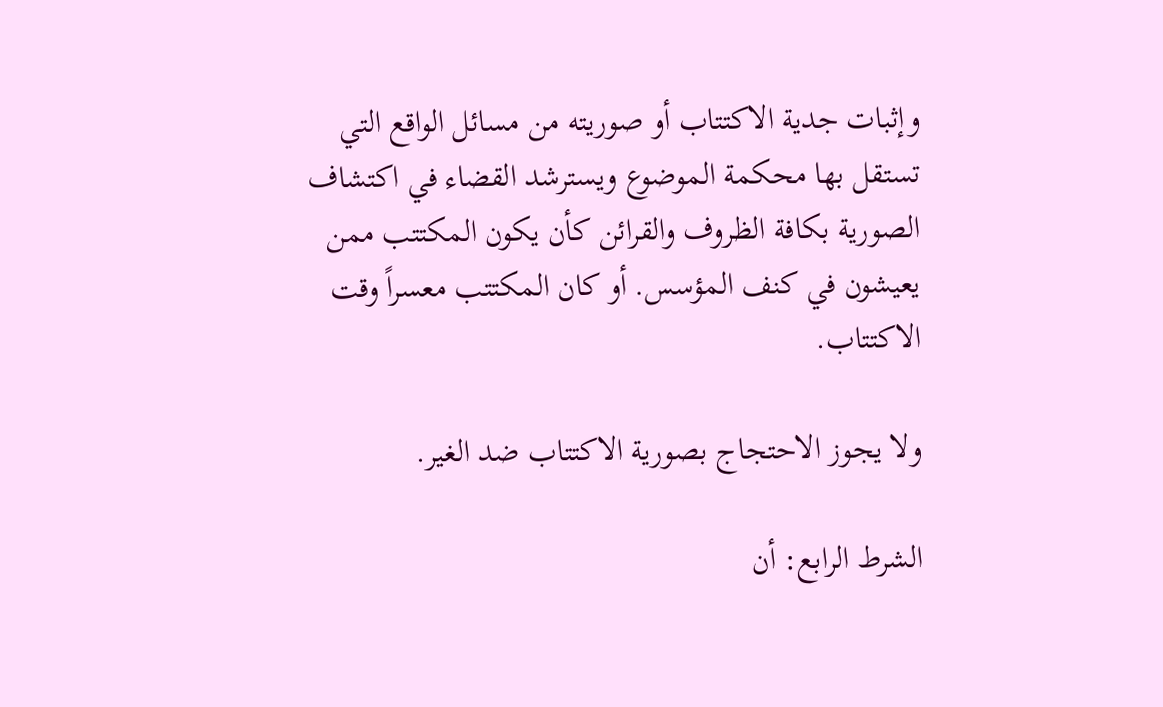وإثبات جدية الاكتتاب أو صوريته من مسائل الواقع التي تستقل بها محكمة الموضوع ويسترشد القضاء في اكتشاف الصورية بكافة الظروف والقرائن كأن يكون المكتتب ممن يعيشون في كنف المؤسس. أو كان المكتتب معسراً وقت الاكتتاب.

ولا يجوز الاحتجاج بصورية الاكتتاب ضد الغير.

الشرط الرابع: أن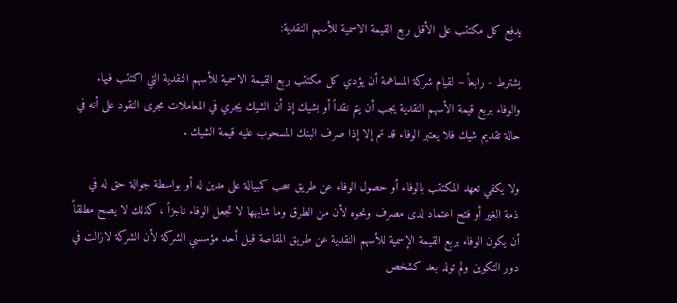يدفع كل مكتتب على الأقل ربع القيمة الاسمية للأسهم النقدية:

يشترط - رابعاً – لقيام شركة المساهمة أن يؤدي كل مكتتب ربع القيمة الاسمية للأسهم النقدية التي اكتتب فيها. والوفاء بربع قيمة الأسهم النقدية يجب أن يتم نقداً أو بشيك إذ أن الشيك يجري في المعاملات مجرى النقود على أنه في حالة تقديم شيك فلا يعتبر الوفاء قد تم إلا إذا صرف البنك المسحوب عليه قيمة الشيك .

ولا يكفي تعهد المكتتب بالوفاء أو حصول الوفاء عن طريق سحب كمبيالة على مدين له أو بواسطة جوالة حق له في ذمة الغير أو فتح اعتماد لدى مصرف ونحوه لأن من الطرق وما شابهها لا تجعل الوفاء ناجزاً ، كذلك لا يصح مطلقاً أن يكون الوفاء بربع القيمة الإسمية للأسهم النقدية عن طريق المقاصة قبل أحد مؤسسي الشركة لأن الشركة لازالت في دور التكوين ولم تولد بعد كشخص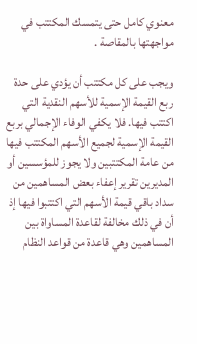معنوي كامل حتى يتمسك المكتتب في مواجهتها بالمقاصة .

ويجب على كل مكتتب أن يؤدي على حدة ربع القيمة الإسمية للأسهم النقدية التي اكتتب فيها. فلا يكفي الوفاء الإجمالي بربع القيمة الإسمية لجميع الأسهم المكتتب فيها من عامة المكتتبين ولا يجوز للمؤسسين أو المديرين تقرير إعفاء بعض المساهمين من سداد باقي قيمة الأسهم التي اكتتبوا فيها إذ أن في ذلك مخالفة لقاعدة المساواة بين المساهمين وهي قاعدة من قواعد النظام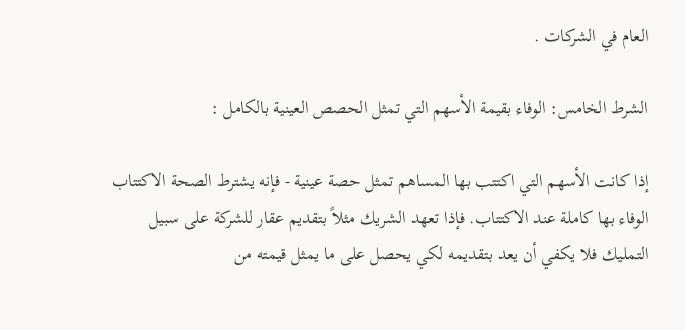العام في الشركات .

الشرط الخامس: الوفاء بقيمة الأسهم التي تمثل الحصص العينية بالكامل :

إذا كانت الأسهم التي اكتتب بها المساهم تمثل حصة عينية - فإنه يشترط الصحة الاكتتاب الوفاء بها كاملة عند الاكتتاب. فإذا تعهد الشريك مثلاً بتقديم عقار للشركة على سبيل التمليك فلا يكفي أن يعد بتقديمه لكي يحصل على ما يمثل قيمته من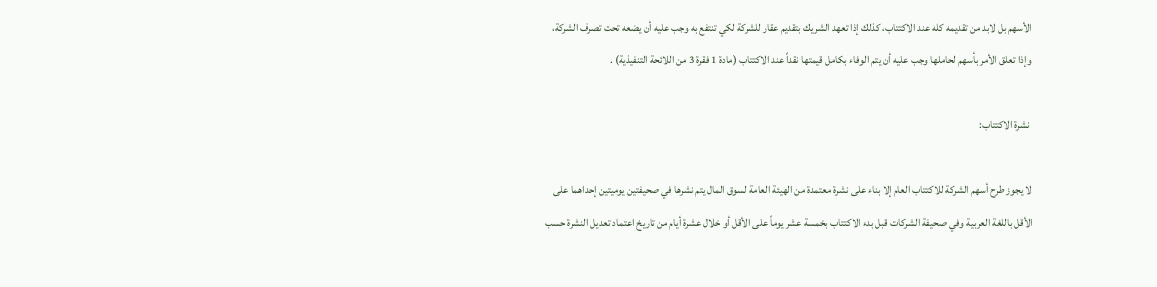الأسهم بل لابد من تقديمه كله عند الاكتتاب، كذلك إذا تعهد الشريك بتقديم عقار للشركة لكي تنتفع به وجب عليه أن يضعه تحت تصرف الشركة، وإذا تعلق الأمر بأسهم لحاملها وجب عليه أن يتم الوفاء بكامل قيمتها نقداً عند الاكتتاب (مادة 1 فقرة 3 من اللائحة التنفيذية) .

 نشرة الاكتتاب:

لا يجوز طرح أسهم الشركة للاكتتاب العام إلا بناء على نشرة معتمدة من الهيئة العامة لسوق المال يتم نشرها في صحيفتين يوميتين إحداهما على الأقل باللغة العربية وفي صحيفة الشركات قبل بدء الاكتتاب بخمسة عشر يوماً على الأقل أو خلال عشرة أيام من تاريخ اعتماد تعديل النشرة حسب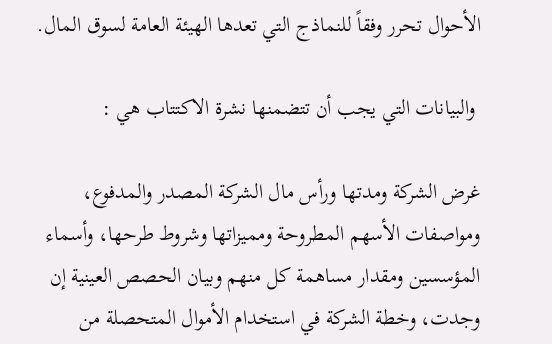الأحوال تحرر وفقاً للنماذج التي تعدها الهيئة العامة لسوق المال.

 والبيانات التي يجب أن تتضمنها نشرة الاكتتاب هي :

غرض الشركة ومدتها ورأس مال الشركة المصدر والمدفوع، ومواصفات الأسهم المطروحة ومميزاتها وشروط طرحها، وأسماء المؤسسين ومقدار مساهمة كل منهم وبيان الحصص العينية إن وجدت، وخطة الشركة في استخدام الأموال المتحصلة من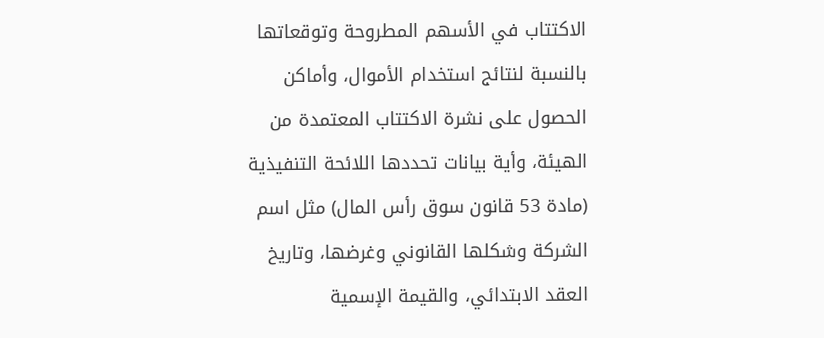الاكتتاب في الأسهم المطروحة وتوقعاتها بالنسبة لنتائج استخدام الأموال، وأماكن الحصول على نشرة الاكتتاب المعتمدة من الهيئة، وأية بيانات تحددها اللائحة التنفيذية (مادة 53 قانون سوق رأس المال) مثل اسم الشركة وشكلها القانوني وغرضها، وتاريخ العقد الابتدائي، والقيمة الإسمية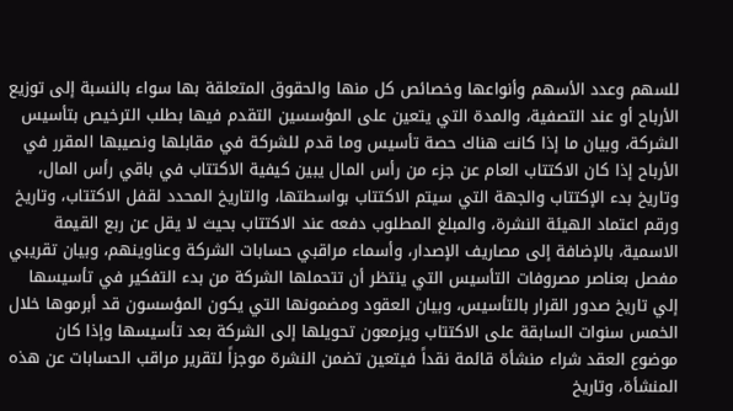للسهم وعدد الأسهم وأنواعها وخصائص كل منها والحقوق المتعلقة بها سواء بالنسبة إلى توزيع الأرباح أو عند التصفية، والمدة التي يتعين على المؤسسين التقدم فيها بطلب الترخيص بتأسيس الشركة، وبيان ما إذا كانت هناك حصة تأسيس وما قدم للشركة في مقابلها ونصيبها المقرر في الأرباح إذا كان الاكتتاب العام عن جزء من رأس المال يبين كيفية الاكتتاب في باقي رأس المال، وتاريخ بدء الإكتتاب والجهة التي سيتم الاكتتاب بواسطتها، والتاريخ المحدد لقفل الاكتتاب، وتاريخ ورقم اعتماد الهيئة النشرة، والمبلغ المطلوب دفعه عند الاكتتاب بحيث لا يقل عن ربع القيمة الاسمية، بالإضافة إلى مصاريف الإصدار، وأسماء مراقبي حسابات الشركة وعناوينهم، وبيان تقريبي مفصل بعناصر مصروفات التأسيس التي ينتظر أن تتحملها الشركة من بدء التفكير في تأسيسها إلي تاريخ صدور القرار بالتأسيس، وبيان العقود ومضمونها التي يكون المؤسسون قد أبرموها خلال الخمس سنوات السابقة على الاكتتاب ويزمعون تحويلها إلى الشركة بعد تأسيسها وإذا كان موضوع العقد شراء منشأة قائمة نقداً فيتعين تضمن النشرة موجزاً لتقرير مراقب الحسابات عن هذه المنشأة، وتاريخ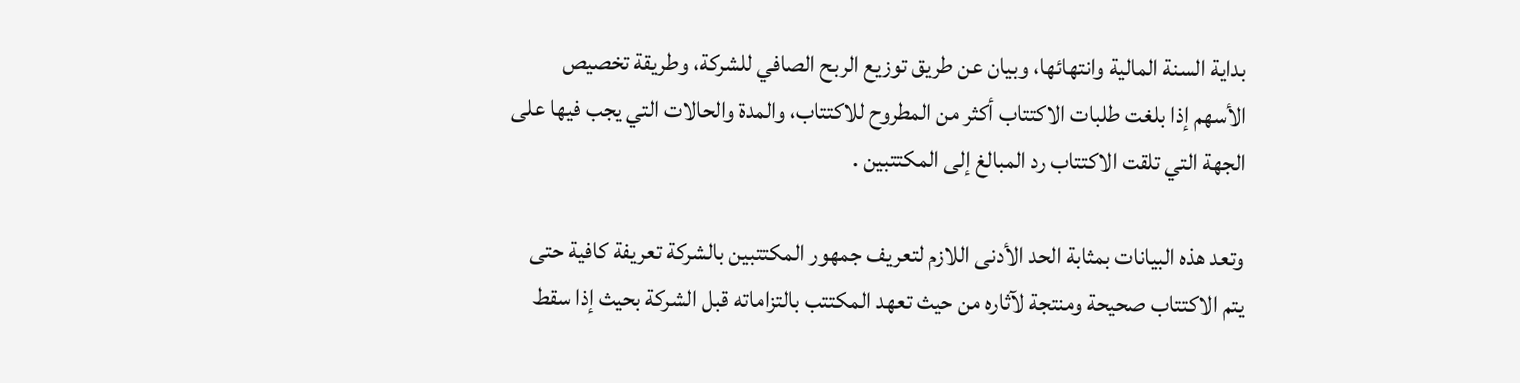بداية السنة المالية وانتهائها، وبيان عن طريق توزيع الربح الصافي للشركة، وطريقة تخصيص الأسهم إذا بلغت طلبات الاكتتاب أكثر من المطروح للاكتتاب، والمدة والحالات التي يجب فيها على الجهة التي تلقت الاكتتاب رد المبالغ إلى المكتتبين .

وتعد هذه البيانات بمثابة الحد الأدنى اللازم لتعريف جمهور المكتتبين بالشركة تعريفة كافية حتى يتم الاكتتاب صحيحة ومنتجة لآثاره من حيث تعهد المكتتب بالتزاماته قبل الشركة بحيث إذا سقط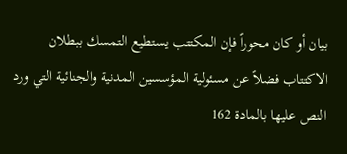بيان أو كان محوراً فإن المكتتب يستطيع التمسك ببطلان الاكتتاب فضلاً عن مسئولية المؤسسين المدنية والجنائية التي ورد النص عليها بالمادة 162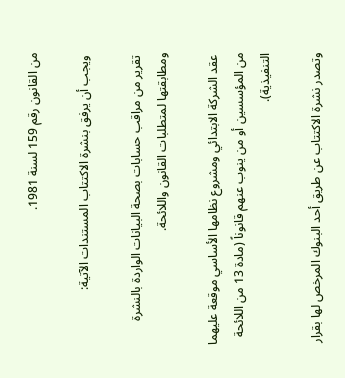من القانون رقم 159 لسنة 1981.

 ويجب أن يرفق بنشرة الاكتتاب المستندات الآتية:

 تقرير من مراقب حسابات بصحة البيانات الواردة بالنشرة ومطابقتها لمتطلبات القانون واللائحة.

 عقد الشركة الابتدائي ومشروع نظامها الأساسي موقعة عليهما من المؤسسين أو من ينوب عنهم قانوناً (مادة 13 من اللائحة التنفيذية).

وتصدر نشرة الاكتتاب عن طريق أحد البنوك المرخص لها بقرار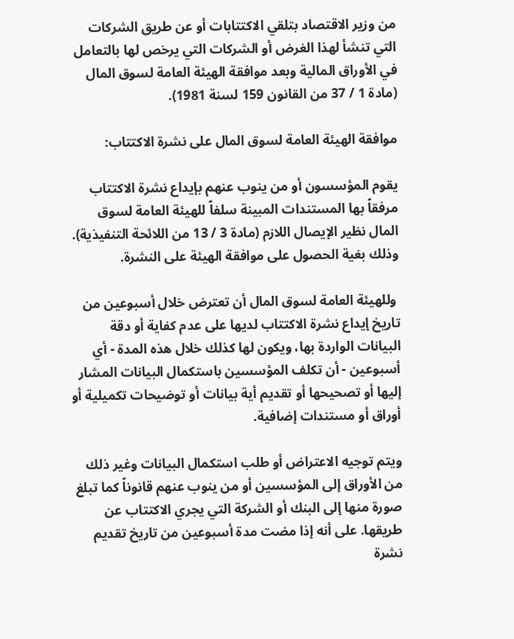من وزير الاقتصاد بتلقي الاكتتابات أو عن طريق الشركات التي تنشأ لهذا الغرض أو الشركات التي يرخص لها بالتعامل في الأوراق المالية وبعد موافقة الهيئة العامة لسوق المال (مادة 1 / 37 من القانون 159 لسنة 1981).

موافقة الهيئة العامة لسوق المال على نشرة الاكتتاب:

يقوم المؤسسون أو من ينوب عنهم بإيداع نشرة الاكتتاب مرفقاً بها المستندات المبينة سلفاً للهيئة العامة لسوق المال نظير الإيصال اللازم (مادة 3 / 13 من اللائحة التنفيذية). وذلك بغية الحصول على موافقة الهيئة على النشرة.

 وللهيئة العامة لسوق المال أن تعترض خلال أسبوعين من تاريخ إيداع نشرة الاكتتاب لديها على عدم كفاية أو دقة البيانات الواردة بها، ويكون لها كذلك خلال هذه المدة - أي أسبوعين - أن تكلف المؤسسين باستكمال البيانات المشار إليها أو تصحيحها أو تقديم أية بيانات أو توضيحات تكميلية أو أوراق أو مستندات إضافية.

ويتم توجيه الاعتراض أو طلب استكمال البيانات وغير ذلك من الأوراق إلى المؤسسين أو من ينوب عنهم قانوناً كما تبلغ صورة منها إلى البنك أو الشركة التي يجري الاكتتاب عن طريقها. على أنه إذا مضت مدة أسبوعين من تاريخ تقديم نشرة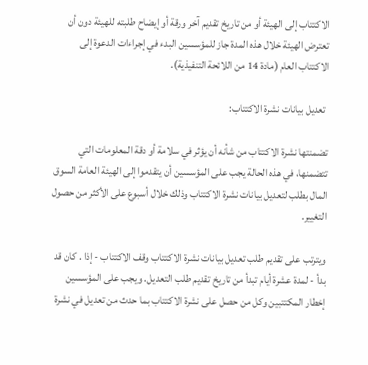الاكتتاب إلى الهيئة أو من تاريخ تقديم آخر ورقة أو إيضاح طلبته للهيئة دون أن تعترض الهيئة خلال هذه المدة جاز للمؤسسين البدء في إجراءات الدعوة إلى الاكتتاب العام (مادة 14 من اللائحة التنفيذية).

 تعديل بيانات نشرة الاكتتاب:

تضمنتها نشرة الاكتتاب من شأنه أن يؤثر في سلامة أو دقة المعلومات التي تتضمنها، في هذه الحالة يجب على المؤسسين أن يتقدموا إلى الهيئة العامة السوق المال بطلب لتعديل بيانات نشرة الاكتتاب وذلك خلال أسبوع على الأكثر من حصول التغيير.

ويترتب على تقديم طلب تعديل بيانات نشرة الاكتتاب وقف الاكتتاب - إذا . كان قد بدأ - لمدة عشرة أيام تبدأ من تاريخ تقديم طلب التعديل. ويجب على المؤسسين إخطار المكتتبين وكل من حصل على نشرة الاكتتاب بما حدث من تعديل في نشرة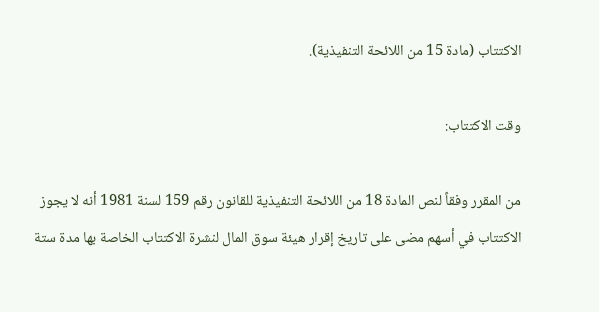الاكتتاب (مادة 15 من اللائحة التنفيذية).

وقت الاكتتاب:

من المقرر وفقاً لنص المادة 18 من اللائحة التنفيذية للقانون رقم 159 لسنة 1981 أنه لا يجوز الاكتتاب في أسهم مضى على تاريخ إقرار هيئة سوق المال لنشرة الاكتتاب الخاصة بها مدة ستة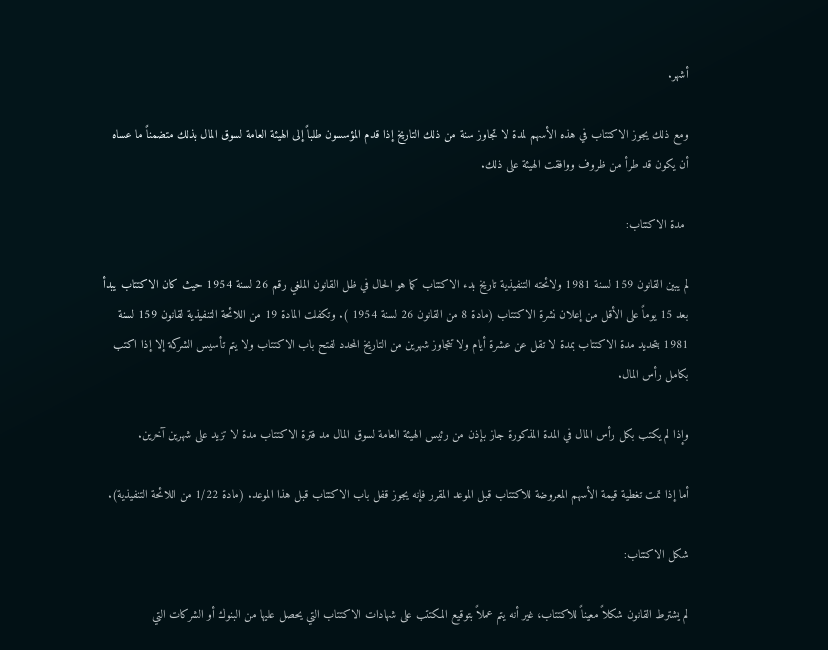أشهر.

ومع ذلك يجوز الاكتتاب في هذه الأسهم لمدة لا تجاوز سنة من ذلك التاريخ إذا قدم المؤسسون طلباً إلى الهيئة العامة لسوق المال بذلك متضمناً ما عساه أن يكون قد طرأ من ظروف ووافقت الهيئة على ذلك.

 مدة الاكتتاب:

لم يبين القانون 159 لسنة 1981 ولائحته التنفيذية تاريخ بدء الاكتتاب كما هو الحال في ظل القانون الملغي رقم 26 لسنة 1954 حيث كان الاكتتاب يبدأ بعد 15 يوماً على الأقل من إعلان نشرة الاكتتاب (مادة 8 من القانون 26 لسنة 1954 ). وتكفلت المادة 19 من اللائحة التنفيذية لقانون 159 لسنة 1981 بتحديد مدة الاكتتاب بمدة لا تقل عن عشرة أيام ولا تتجاوز شهرين من التاريخ المحدد لفتح باب الاكتتاب ولا يتم تأسيس الشركة إلا إذا اكتب بكامل رأس المال.

وإذا لم يكتب بكل رأس المال في المدة المذكورة جاز بإذن من رئيس الهيئة العامة لسوق المال مد فترة الاكتتاب مدة لا تزيد على شهرين آخرين.

أما إذا تمت تغطية قيمة الأسهم المعروضة للاكتتاب قبل الموعد المقرر فإنه يجوز قفل باب الاكتتاب قبل هذا الموعد. (مادة 1/22 من اللائحة التنفيذية).

شكل الاكتتاب:

لم يشترط القانون شكلاً معيناً للاكتتاب، غير أنه يتم عملاً بتوقيع المكتتب على شهادات الاكتتاب التي يحصل عليها من البنوك أو الشركات التي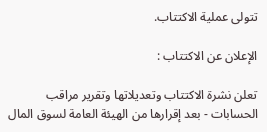تتولى عملية الاكتتاب.

الإعلان عن الاكتتاب :

تعلن نشرة الاكتتاب وتعديلاتها وتقرير مراقب الحسابات - بعد إقرارها من الهيئة العامة لسوق المال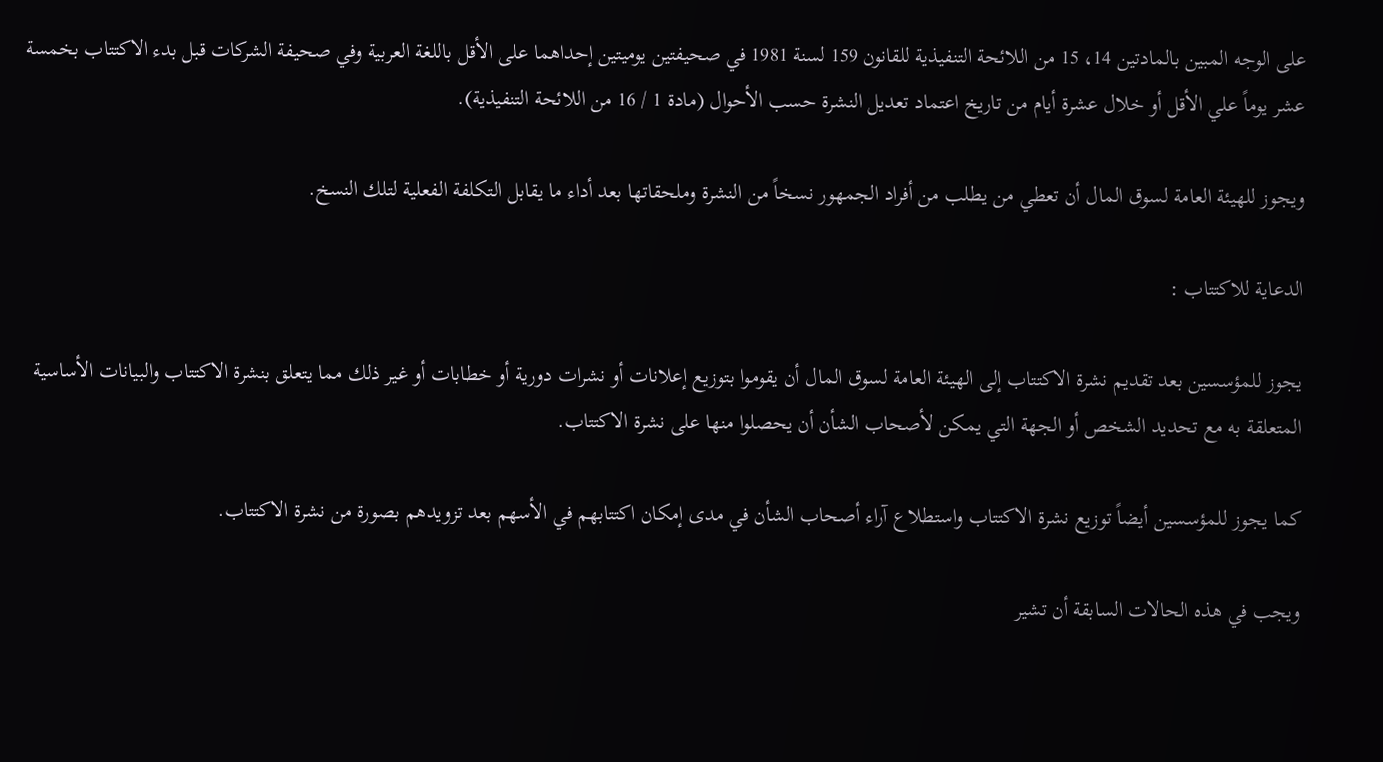على الوجه المبين بالمادتين 14، 15 من اللائحة التنفيذية للقانون 159 لسنة 1981 في صحيفتين يوميتين إحداهما على الأقل باللغة العربية وفي صحيفة الشركات قبل بدء الاكتتاب بخمسة عشر يوماً علي الأقل أو خلال عشرة أيام من تاريخ اعتماد تعديل النشرة حسب الأحوال (مادة 1 / 16 من اللائحة التنفيذية).

ويجوز للهيئة العامة لسوق المال أن تعطي من يطلب من أفراد الجمهور نسخاً من النشرة وملحقاتها بعد أداء ما يقابل التكلفة الفعلية لتلك النسخ.

الدعاية للاكتتاب :

يجوز للمؤسسين بعد تقديم نشرة الاكتتاب إلى الهيئة العامة لسوق المال أن يقوموا بتوزيع إعلانات أو نشرات دورية أو خطابات أو غير ذلك مما يتعلق بنشرة الاكتتاب والبيانات الأساسية المتعلقة به مع تحديد الشخص أو الجهة التي يمكن لأصحاب الشأن أن يحصلوا منها على نشرة الاكتتاب.

كما يجوز للمؤسسين أيضاً توزيع نشرة الاكتتاب واستطلاع آراء أصحاب الشأن في مدى إمكان اكتتابهم في الأسهم بعد تزويدهم بصورة من نشرة الاكتتاب.

ويجب في هذه الحالات السابقة أن تشير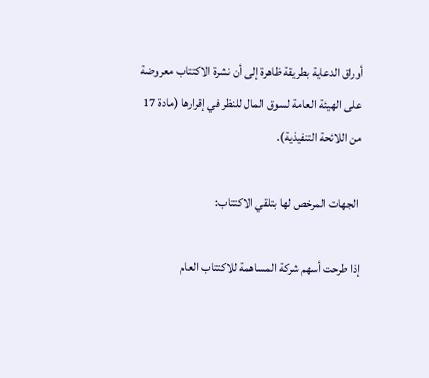أوراق الدعاية بطريقة ظاهرة إلى أن نشرة الاكتتاب معروضة على الهيئة العامة لسوق المال للنظر في إقرارها (مادة 17 من اللائحة التنفيذية).

 الجهات المرخص لها بتلقي الاكتتاب:

إذا طرحت أسهم شركة المساهمة للاكتتاب العام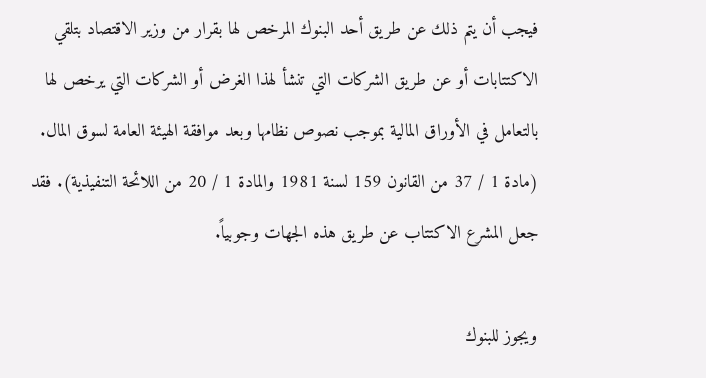فيجب أن يتم ذلك عن طريق أحد البنوك المرخص لها بقرار من وزير الاقتصاد بتلقي الاكتتابات أو عن طريق الشركات التي تنشأ لهذا الغرض أو الشركات التي يرخص لها بالتعامل في الأوراق المالية بموجب نصوص نظامها وبعد موافقة الهيئة العامة لسوق المال. (مادة 1 / 37 من القانون 159 لسنة 1981 والمادة 1 / 20 من اللائحة التنفيذية). فقد جعل المشرع الاكتتاب عن طريق هذه الجهات وجوبياً.

ويجوز للبنوك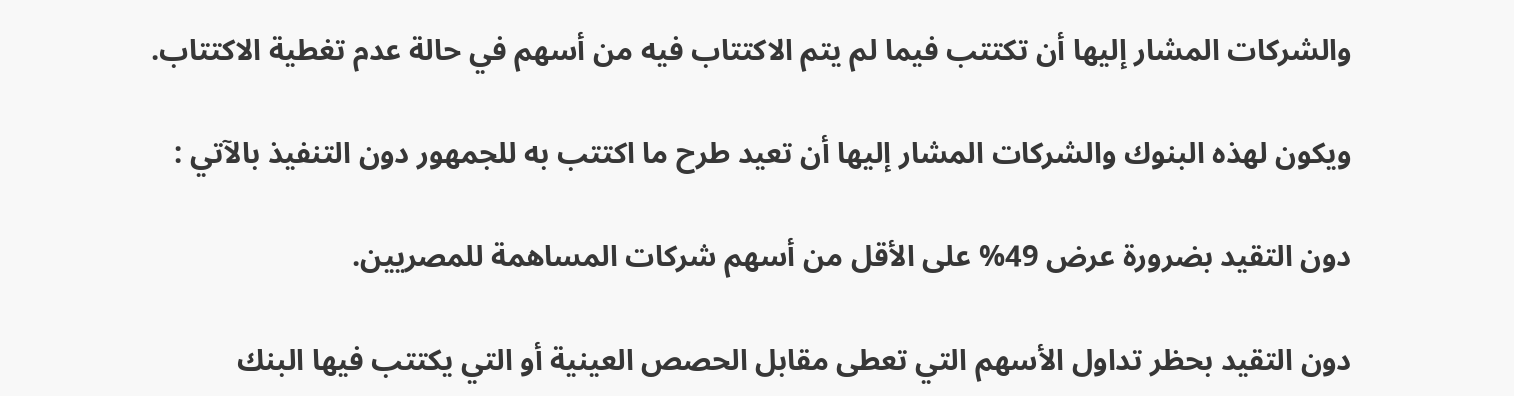والشركات المشار إليها أن تكتتب فيما لم يتم الاكتتاب فيه من أسهم في حالة عدم تغطية الاكتتاب.

ويكون لهذه البنوك والشركات المشار إليها أن تعيد طرح ما اكتتب به للجمهور دون التنفيذ بالآتي :

دون التقيد بضرورة عرض 49% على الأقل من أسهم شركات المساهمة للمصريين.

دون التقيد بحظر تداول الأسهم التي تعطى مقابل الحصص العينية أو التي يكتتب فيها البنك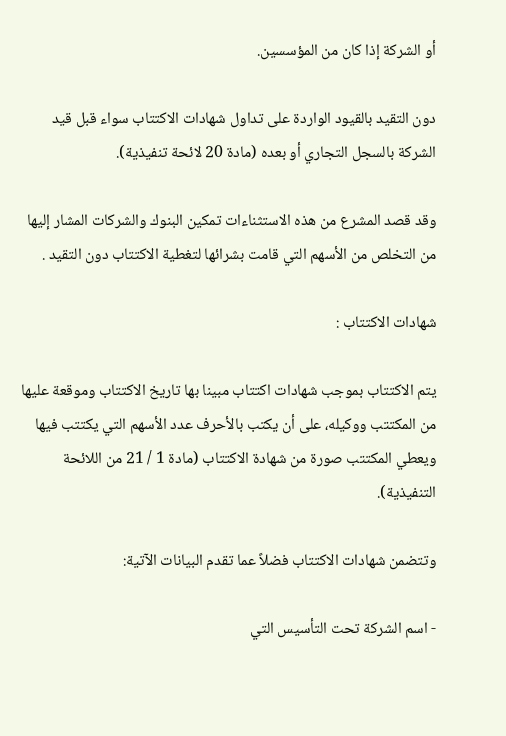أو الشركة إذا كان من المؤسسين.

دون التقيد بالقيود الواردة على تداول شهادات الاكتتاب سواء قبل قيد الشركة بالسجل التجاري أو بعده (مادة 20 لائحة تنفيذية).

وقد قصد المشرع من هذه الاستثناءات تمكين البنوك والشركات المشار إليها من التخلص من الأسهم التي قامت بشرائها لتغطية الاكتتاب دون التقيد .

شهادات الاكتتاب :

يتم الاكتتاب بموجب شهادات اكتتاب مبينا بها تاريخ الاكتتاب وموقعة عليها من المكتتب ووكيله، على أن يكتب بالأحرف عدد الأسهم التي يكتتب فيها ويعطي المكتتب صورة من شهادة الاكتتاب (مادة 1 / 21 من اللائحة التنفيذية).

وتتضمن شهادات الاكتتاب فضلاً عما تقدم البيانات الآتية:

- اسم الشركة تحت التأسيس التي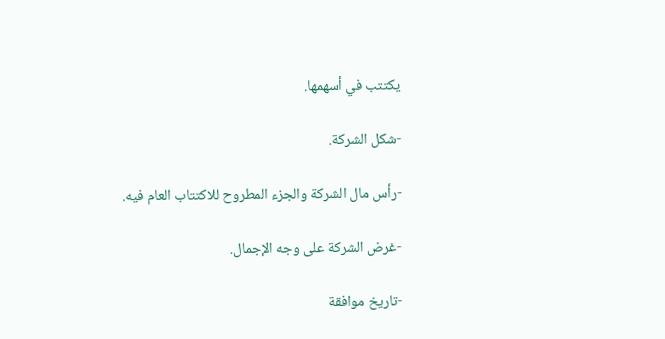يكتتب في أسهمها.

-شكل الشركة.

-رأس مال الشركة والجزء المطروح للاكتتاب العام فيه.

-غرض الشركة على وجه الإجمال.

-تاريخ موافقة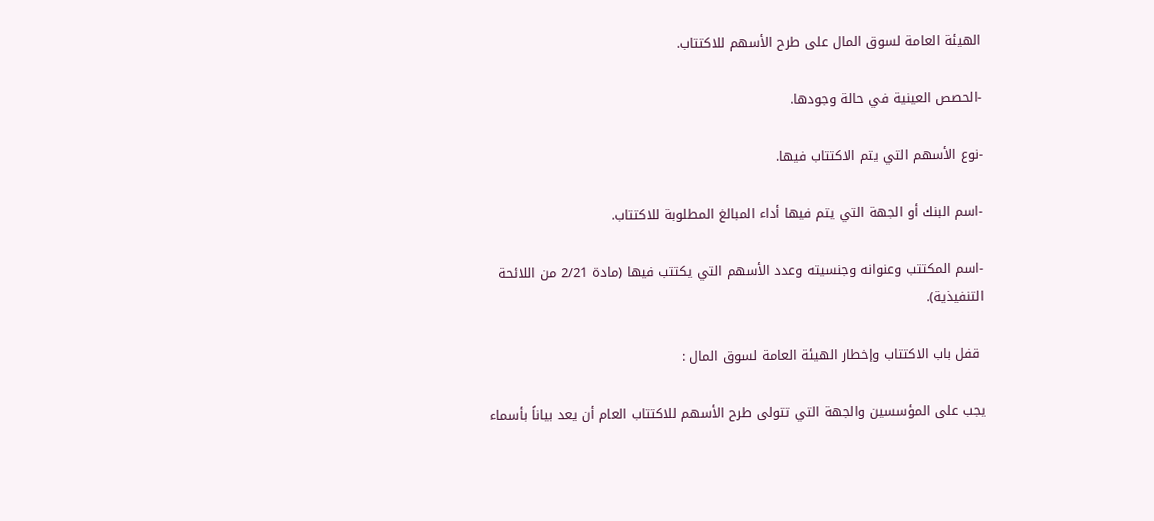الهيئة العامة لسوق المال على طرح الأسهم للاكتتاب.

-الحصص العينية في حالة وجودها.

-نوع الأسهم التي يتم الاكتتاب فيها.

-اسم البنك أو الجهة التي يتم فيها أداء المبالغ المطلوبة للاكتتاب.

-اسم المكتتب وعنوانه وجنسيته وعدد الأسهم التي يكتتب فيها (مادة 2/21 من اللائحة التنفيذية).

 قفل باب الاكتتاب وإخطار الهيئة العامة لسوق المال :

يجب على المؤسسين والجهة التي تتولى طرح الأسهم للاكتتاب العام أن يعد بياناً بأسماء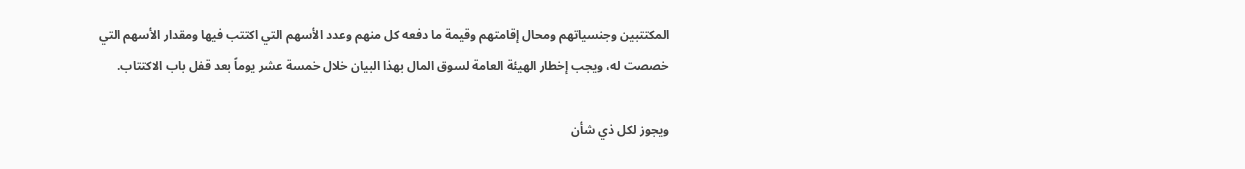المكتتبين وجنسياتهم ومحال إقامتهم وقيمة ما دفعه كل منهم وعدد الأسهم التي اكتتب فيها ومقدار الأسهم التي خصصت له، ويجب إخطار الهيئة العامة لسوق المال بهذا البيان خلال خمسة عشر يوماً بعد قفل باب الاكتتاب.

ويجوز لكل ذي شأن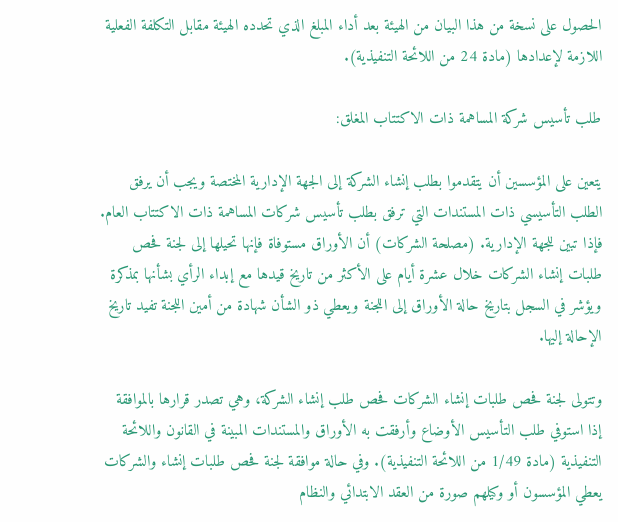الحصول على نسخة من هذا البيان من الهيئة بعد أداء المبلغ الذي تحدده الهيئة مقابل التكلفة الفعلية اللازمة لإعدادها (مادة 24 من اللائحة التنفيذية).

طلب تأسيس شركة المساهمة ذات الاكتتاب المغلق:

يتعين على المؤسسين أن يتقدموا بطلب إنشاء الشركة إلى الجهة الإدارية المختصة ويجب أن يرفق الطلب التأسيسي ذات المستندات التي ترفق بطلب تأسيس شركات المساهمة ذات الاكتتاب العام. فإذا تبين للجهة الإدارية. (مصلحة الشركات) أن الأوراق مستوفاة فإنها تحيلها إلى لجنة فحص طلبات إنشاء الشركات خلال عشرة أيام على الأكثر من تاريخ قيدها مع إبداء الرأي بشأنها بمذكرة ويؤشر في السجل بتاريخ حالة الأوراق إلى اللجنة ويعطي ذو الشأن شهادة من أمين اللجنة تفيد تاريخ الإحالة إليها.

وتتولى لجنة فحص طلبات إنشاء الشركات فحص طلب إنشاء الشركة، وهي تصدر قرارها بالموافقة إذا استوفي طلب التأسيس الأوضاع وأرفقت به الأوراق والمستندات المبينة في القانون واللائحة التنفيذية (مادة 1/49 من اللائحة التنفيذية). وفي حالة موافقة لجنة فحص طلبات إنشاء والشركات يعطي المؤسسون أو وكيلهم صورة من العقد الابتدائي والنظام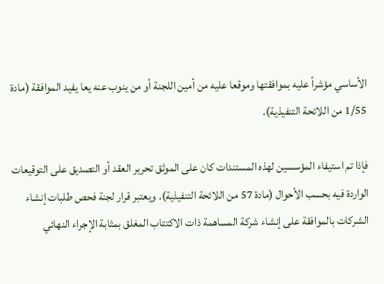الأساسي مؤشراً عليه بموافقتها وموقعا عليه من أمين اللجنة أو من ينوب عنه يعا يفيد الموافقة (مادة 1/55 من اللائحة التنفيذية).

فإذا تم استيفاء المؤسسين لهذه المستندات كان على الموثق تحرير العقد أو التصديق على التوقيعات الواردة فيه بحسب الأحوال (مادة 57 من اللائحة التنفيذية). ويعتبر قرار لجنة فحص طلبات إنشاء الشركات بالموافقة على إنشاء شركة المساهمة ذات الاكتتاب المغلق بمثابة الإجراء النهائي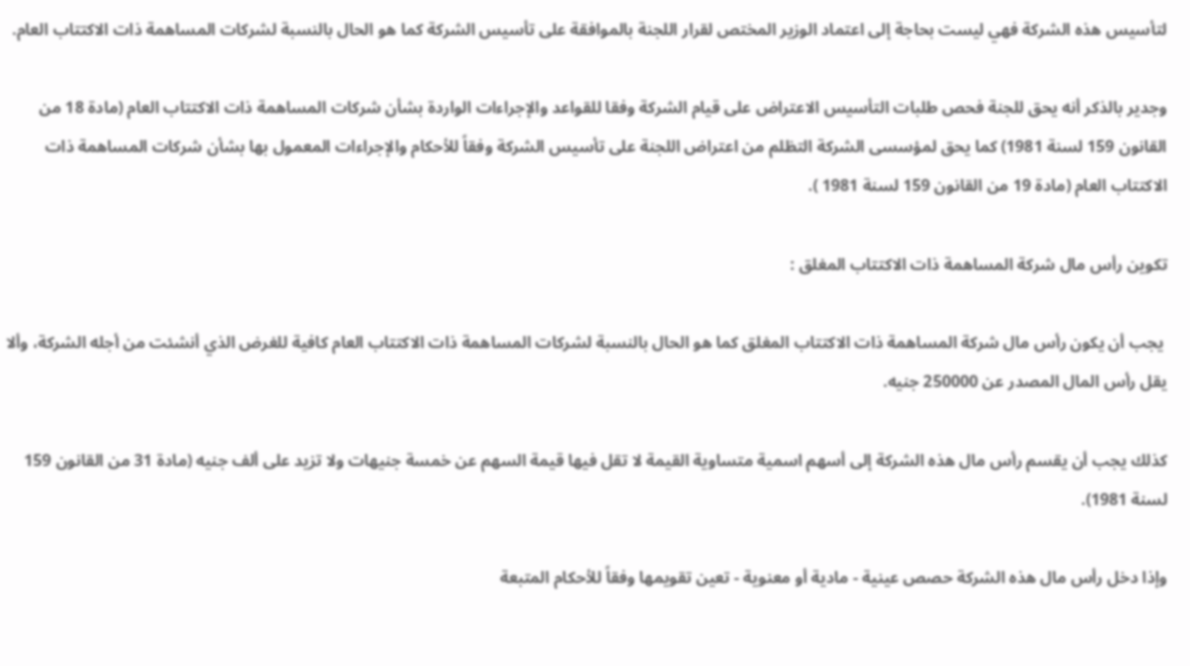لتأسيس هذه الشركة فهي ليست بحاجة إلى اعتماد الوزير المختص لقرار اللجنة بالموافقة على تأسيس الشركة كما هو الحال بالنسبة لشركات المساهمة ذات الاكتتاب العام.

وجدير بالذكر أنه يحق للجنة فحص طلبات التأسيس الاعتراض على قيام الشركة وفقا للقواعد والإجراءات الواردة بشأن شركات المساهمة ذات الاكتتاب العام (مادة 18 من القانون 159 لسنة 1981) كما يحق لمؤسسى الشركة التظلم من اعتراض اللجنة على تأسيس الشركة وفقاً للأحكام والإجراءات المعمول بها بشأن شركات المساهمة ذات الاكتتاب العام (مادة 19 من القانون 159 لسنة 1981 ).

تكوين رأس مال شركة المساهمة ذات الاكتتاب المغلق :

 يجب أن يكون رأس مال شركة المساهمة ذات الاكتتاب المغلق كما هو الحال بالنسبة لشركات المساهمة ذات الاكتتاب العام كافية للغرض الذي أنشئت من أجله الشركة، وألا يقل رأس المال المصدر عن 250000 جنيه.

كذلك يجب أن يقسم رأس مال هذه الشركة إلى أسهم اسمية متساوية القيمة لا تقل فيها قيمة السهم عن خمسة جنيهات ولا تزيد على ألف جنيه (مادة 31 من القانون 159 لسنة 1981).

وإذا دخل رأس مال هذه الشركة حصص عينية - مادية أو معنوية - تعين تقويمها وفقاً للأحكام المتبعة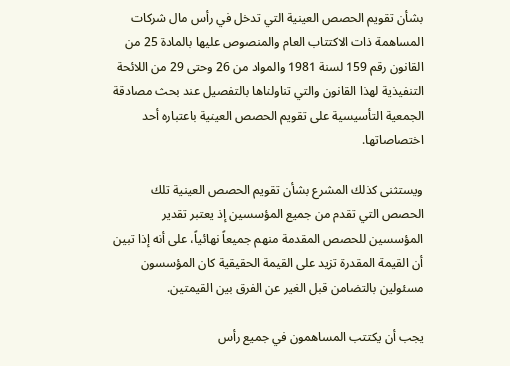بشأن تقويم الحصص العينية التي تدخل في رأس مال شركات المساهمة ذات الاكتتاب العام والمنصوص عليها بالمادة 25 من القانون رقم 159 لسنة 1981 والمواد من 26 وحتى 29 من اللائحة التنفيذية لهذا القانون والتي تناولناها بالتفصيل عند بحث مصادقة الجمعية التأسيسية على تقويم الحصص العينية باعتباره أحد اختصاصاتها.

ويستثنى كذلك المشرع بشأن تقويم الحصص العينية تلك الحصص التي تقدم من جميع المؤسسين إذ يعتبر تقدير المؤسسين للحصص المقدمة منهم جميعاً نهائياً، على أنه إذا تبين أن القيمة المقدرة تزيد على القيمة الحقيقية كان المؤسسون مسئولين بالتضامن قبل الغير عن الفرق بين القيمتين.

يجب أن يكتتب المساهمون في جميع رأس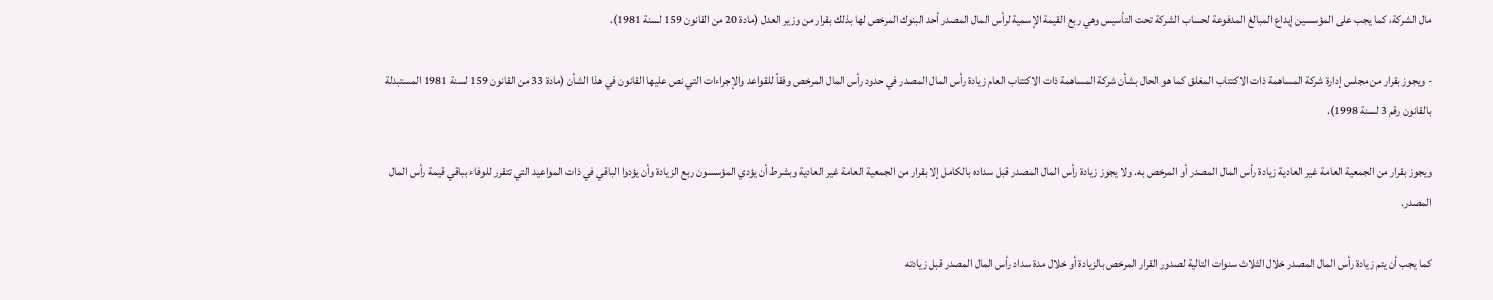مال الشركة، كما يجب على المؤسسين إيداع المبالغ المدفوعة لحساب الشركة تحت التأسيس وهي ربع القيمة الإسمية لرأس المال المصدر أحد البنوك المرخص لها بذلك بقرار من وزير العدل (مادة 20 من القانون 159 لسنة 1981).

- ويجوز بقرار من مجلس إدارة شركة المساهمة ذات الاكتتاب المغلق كما هو الحال بشأن شركة المساهمة ذات الاكتتاب العام زيادة رأس المال المصدر في حدود رأس المال المرخص وفقاً للقواعد والإجراءات التي نص عليها القانون في هذا الشأن (مادة 33 من القانون 159 لسنة 1981 المستبدلة بالقانون رقم 3 لسنة 1998).

ويجوز بقرار من الجمعية العامة غير العادية زيادة رأس المال المصدر أو المرخص به. ولا يجوز زيادة رأس المال المصدر قبل سداده بالكامل إلا بقرار من الجمعية العامة غير العادية وبشرط أن يؤدي المؤسسون ربع الزيادة وأن يؤدوا الباقي في ذات المواعيد التي تتقرر للوفاء بباقي قيمة رأس المال المصدر.

كما يجب أن يتم زيادة رأس المال المصدر خلال الثلاث سنوات التالية لصدور القرار المرخص بالزيادة أو خلال مدة سداد رأس المال المصدر قبل زيادته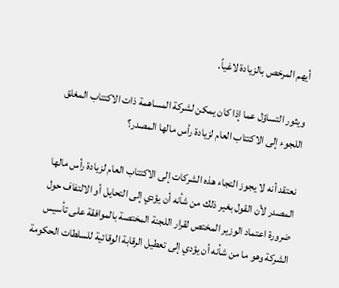أيهم المرخص بالزيادة لاغياً.

ويثور التساؤل عما إذا كان يمكن لشركة المساهمة ذات الاكتتاب المغلق اللجوء إلى الاكتتاب العام لزيادة رأس مالها المصدر؟

نعتقد أنه لا يجوز التجاء هذه الشركات إلى الاكتتاب العام لزيادة رأس مالها المصدر لأن القول بغير ذلك من شأنه أن يؤدي إلى التحايل أو الالتفاف حول ضرورة اعتماد الوزير المختص لقرار اللجنة المختصة بالموافقة على تأسيس الشركة وهو ما من شأنه أن يؤدي إلى تعطيل الرقابة الوقائية للسلطات الحكومة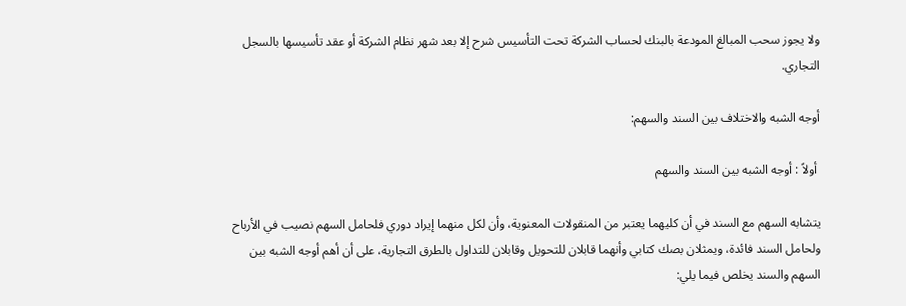ولا يجوز سحب المبالغ المودعة بالبنك لحساب الشركة تحت التأسيس شرح إلا بعد شهر نظام الشركة أو عقد تأسيسها بالسجل التجاري.

أوجه الشبه والاختلاف بين السند والسهم:

 أولاً : أوجه الشبه بين السند والسهم

يتشابه السهم مع السند في أن كليهما يعتبر من المنقولات المعنوية، وأن لكل منهما إيراد دوري فلحامل السهم نصيب في الأرباح ولحامل السند فائدة، ويمثلان بصك كتابي وأنهما قابلان للتحويل وقابلان للتداول بالطرق التجارية، على أن أهم أوجه الشبه بين السهم والسند يخلص فيما يلي: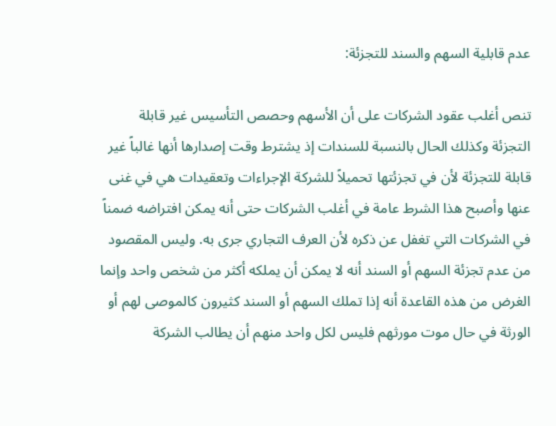عدم قابلية السهم والسند للتجزئة:

تنص أغلب عقود الشركات على أن الأسهم وحصص التأسيس غير قابلة التجزئة وكذلك الحال بالنسبة للسندات إذ يشترط وقت إصدارها أنها غالباً غير قابلة للتجزئة لأن في تجزئتها تحميلاً للشركة الإجراءات وتعقيدات هي في غنى عنها وأصبح هذا الشرط عامة في أغلب الشركات حتى أنه يمكن افتراضه ضمناً في الشركات التي تغفل عن ذكره لأن العرف التجاري جرى به. وليس المقصود من عدم تجزئة السهم أو السند أنه لا يمكن أن يملكه أكثر من شخص واحد وإنما الغرض من هذه القاعدة أنه إذا تملك السهم أو السند كثيرون کالموصى لهم أو الورثة في حال موت مورثهم فليس لكل واحد منهم أن يطالب الشركة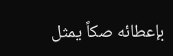بإعطائه صكاً يمثل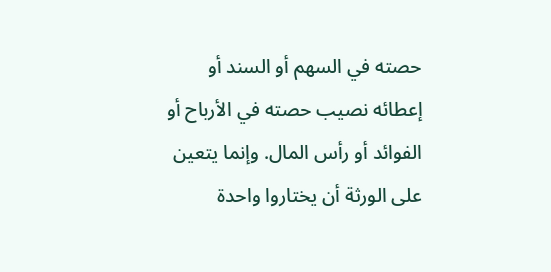حصته في السهم أو السند أو إعطائه نصيب حصته في الأرباح أو الفوائد أو رأس المال. وإنما يتعين على الورثة أن يختاروا واحدة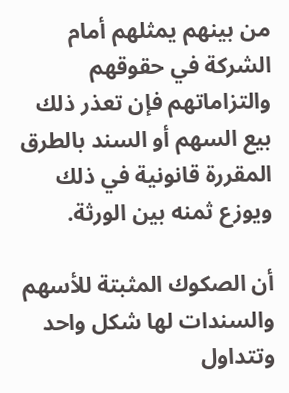من بينهم يمثلهم أمام الشركة في حقوقهم والتزاماتهم فإن تعذر ذلك بيع السهم أو السند بالطرق المقررة قانونية في ذلك ويوزع ثمنه بين الورثة.

أن الصكوك المثبتة للأسهم والسندات لها شكل واحد وتتداول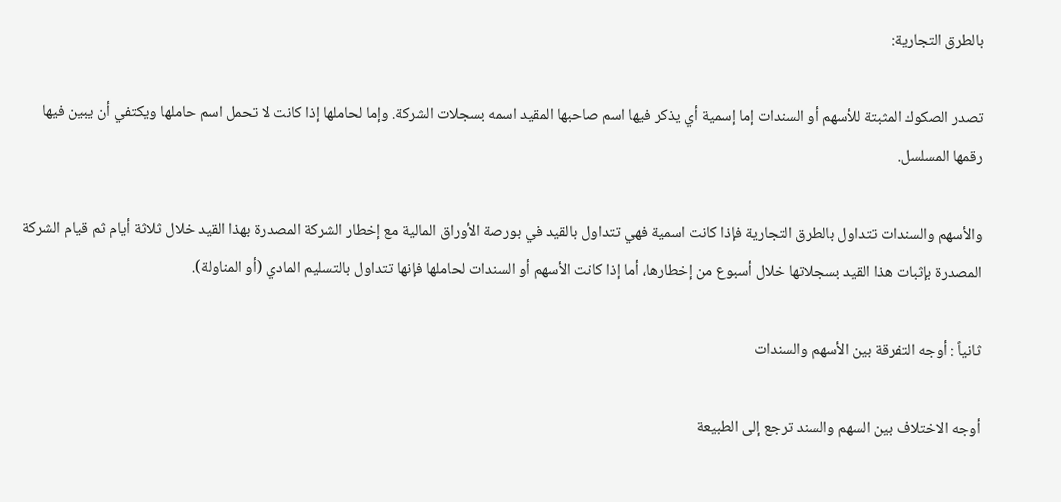بالطرق التجارية:

تصدر الصكوك المثبتة للأسهم أو السندات إما إسمية أي يذكر فيها اسم صاحبها المقيد اسمه بسجلات الشركة. وإما لحاملها إذا كانت لا تحمل اسم حاملها ويكتفي أن يبين فيها رقمها المسلسل.

والأسهم والسندات تتداول بالطرق التجارية فإذا كانت اسمية فهي تتداول بالقيد في بورصة الأوراق المالية مع إخطار الشركة المصدرة بهذا القيد خلال ثلاثة أيام ثم قيام الشركة المصدرة بإثبات هذا القيد بسجلاتها خلال أسبوع من إخطارها، أما إذا كانت الأسهم أو السندات لحاملها فإنها تتداول بالتسليم المادي (أو المناولة).

ثانياً : أوجه التفرقة بين الأسهم والسندات

أوجه الاختلاف بين السهم والسند ترجع إلى الطبيعة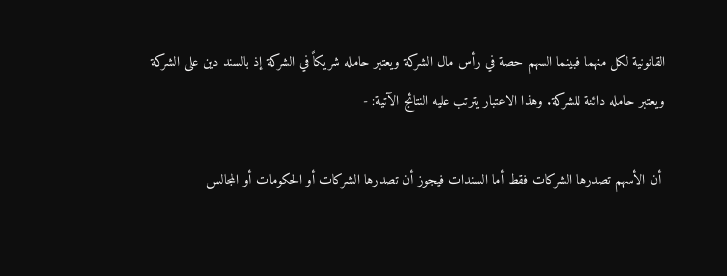القانونية لكل منهما فبينما السهم حصة في رأس مال الشركة ويعتبر حامله شريكاً في الشركة إذ بالسند دين على الشركة ويعتبر حامله دائنة للشركة. وهذا الاعتبار يترتب عليه النتائج الآتية: -

 أن الأسهم تصدرها الشركات فقط أما السندات فيجوز أن تصدرها الشركات أو الحكومات أو المجالس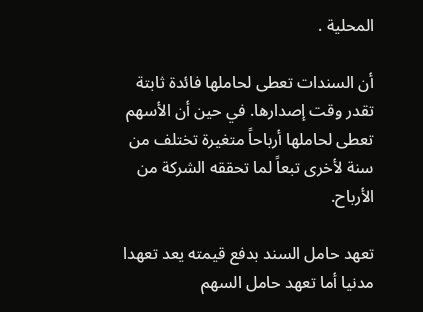المحلية .

أن السندات تعطى لحاملها فائدة ثابتة تقدر وقت إصدارها. في حين أن الأسهم تعطى لحاملها أرباحاً متغيرة تختلف من سنة لأخرى تبعاً لما تحققه الشركة من الأرباح.

تعهد حامل السند بدفع قيمته يعد تعهدا مدنيا أما تعهد حامل السهم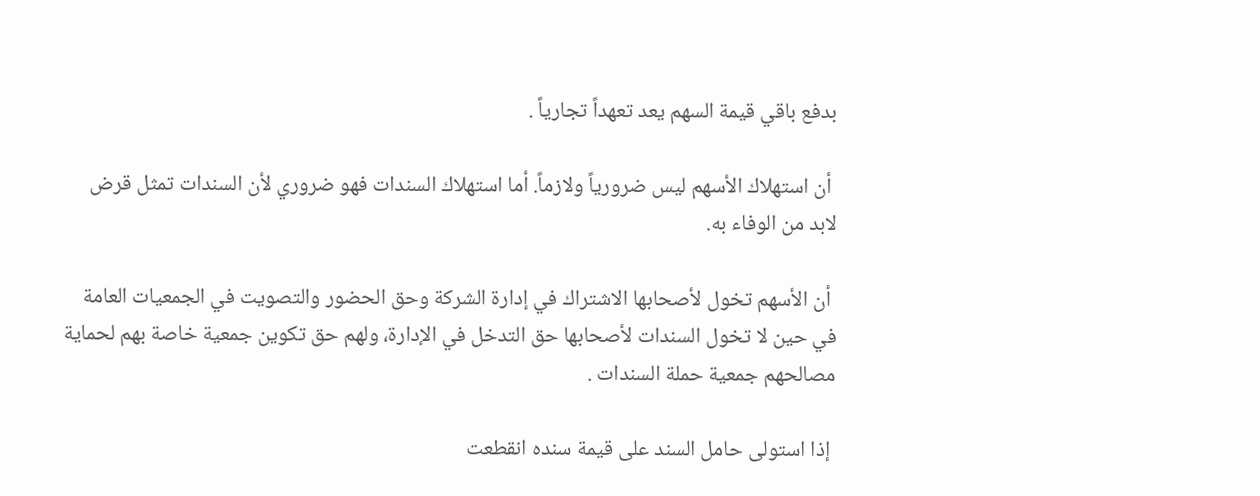بدفع باقي قيمة السهم يعد تعهداً تجارياً .

 أن استهلاك الأسهم ليس ضرورياً ولازماً. أما استهلاك السندات فهو ضروري لأن السندات تمثل قرض لابد من الوفاء به.

 أن الأسهم تخول لأصحابها الاشتراك في إدارة الشركة وحق الحضور والتصويت في الجمعيات العامة في حين لا تخول السندات لأصحابها حق التدخل في الإدارة، ولهم حق تكوين جمعية خاصة بهم لحماية مصالحهم جمعية حملة السندات .

 إذا استولى حامل السند على قيمة سنده انقطعت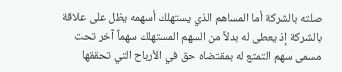صلته بالشركة أما المساهم الذي يستهلك أسهمه يظل على علاقة بالشركة إذ يعطى له بدلاً من السهم المستهلك سهماً آخر تحت مسمى سهم التمتع له بمقتضاه حق في الأرباح التي تحققها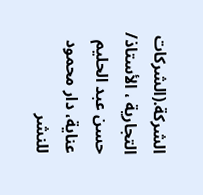الشركة.(الشركات التجارية ، الأستاذ/ حسن عبد الحليم عناية، دار محمود للنشر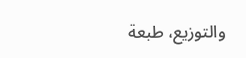والتوزيع، طبعة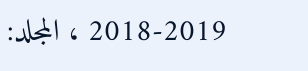2018-2019 ، المجلد: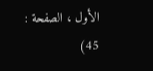الأول ، الصفحة : 45)